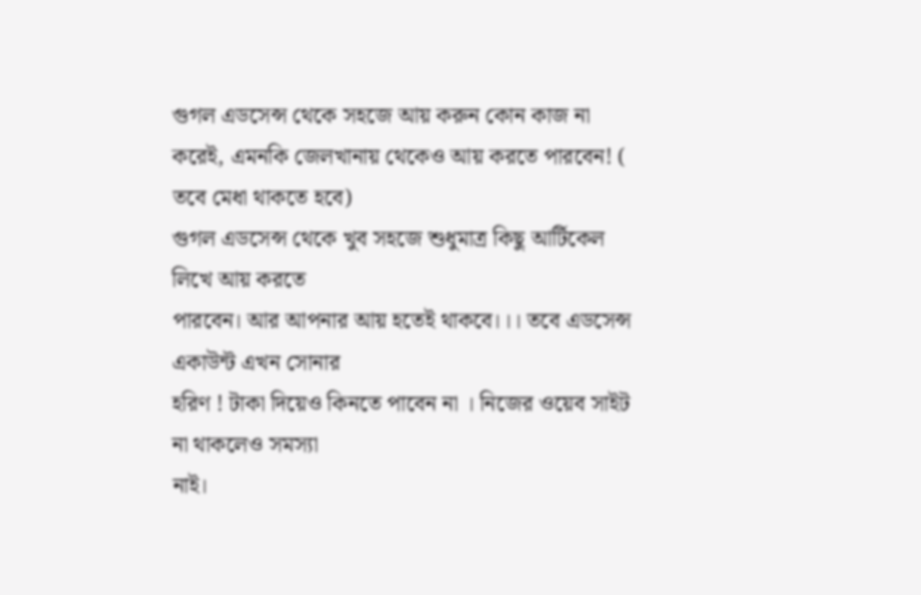গুগল এডসেন্স থেকে সহজে আয় করুন কোন কাজ না করেই, এমনকি জেলখানায় থেকেও আয় করতে পারবেন! ( তবে মেধা থাকতে হবে)
গুগল এডসেন্স থেকে খুব সহজে শুধুমাত্র কিছু আর্টিকেল লিখে আয় করতে
পারবেন। আর আপনার আয় হতেই থাকবে।।। তবে এডসেন্স একাউন্ট এখন সোনার
হরিণ ! টাকা দিয়েও কিনতে পাবেন না । নিজের ওয়েব সাইট না থাকলেও সমস্যা
নাই।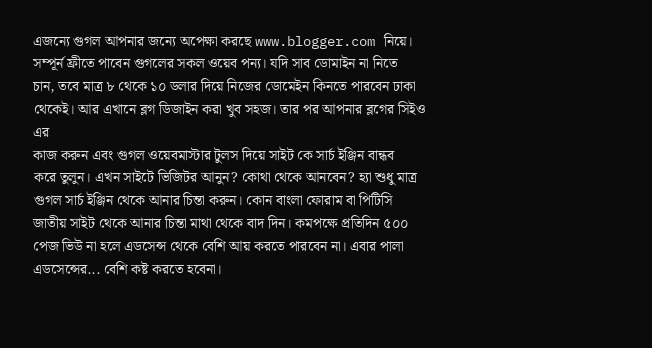এজন্যে গুগল আপনার জন্যে অপেক্ষা করছে www.blogger.com নিয়ে।
সম্পূর্ন ফ্রীতে পাবেন গুগলের সকল ওয়েব পন্য। যদি সাব ডোমাইন না নিতে
চান, তবে মাত্র ৮ থেকে ১০ ডলার দিয়ে নিজের ডোমেইন কিনতে পারবেন ঢাকা
থেকেই। আর এখানে ব্লগ ডিজাইন করা খুব সহজ। তার পর আপনার ব্লগের সিইও এর
কাজ করুন এবং গুগল ওয়েবমাস্টার টুলস দিয়ে সাইট কে সার্চ ইঞ্জিন বান্ধব
করে তুলুন। এখন সাইটে ভিজিটর আনুন? কোথা থেকে আনবেন? হ্যা শুধু মাত্র
গুগল সার্চ ইঞ্জিন থেকে আনার চিন্তা করুন। কোন বাংলা ফোরাম বা পিটিসি
জাতীয় সাইট থেকে আনার চিন্তা মাথা থেকে বাদ দিন। কমপক্ষে প্রতিদিন ৫০০
পেজ ভিউ না হলে এডসেন্স থেকে বেশি আয় করতে পারবেন না। এবার পালা
এডসেন্সের... বেশি কষ্ট করতে হবেনা।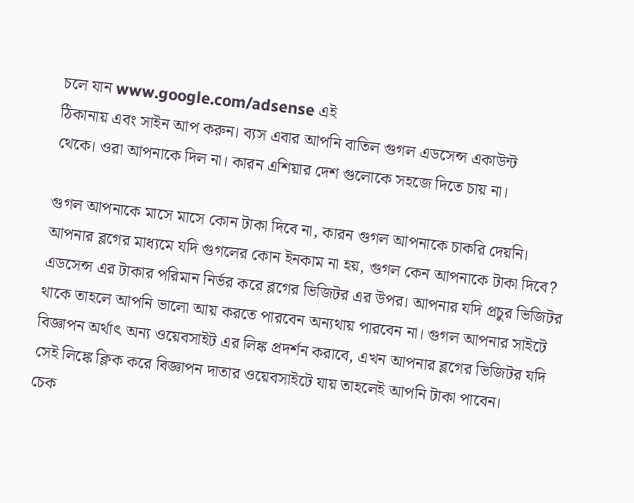চলে যান www.google.com/adsense এই
ঠিকানায় এবং সাইন আপ করুন। ব্যস এবার আপনি বাতিল গুগল এডসেন্স একাউন্ট
থেকে। ওরা আপনাকে দিল না। কারন এশিয়ার দেশ গুলোকে সহজে দিতে চায় না।

গুগল আপনাকে মাসে মাসে কোন টাকা দিবে না, কারন গুগল আপনাকে চাকরি দেয়নি। আপনার ব্লগের মাধ্যমে যদি গুগলের কোন ইনকাম না হয়, গুগল কেন আপনাকে টাকা দিবে?
এডসেন্স এর টাকার পরিমান নির্ভর করে ব্লগের ভিজিটর এর উপর। আপনার যদি প্রচুর ভিজিটর থাকে তাহলে আপনি ভালো আয় করতে পারবেন অন্যথায় পারবেন না। গুগল আপনার সাইটে বিজ্ঞাপন অর্থাৎ অন্য ওয়েবসাইট এর লিঙ্ক প্রদর্শন করাবে, এখন আপনার ব্লগের ভিজিটর যদি সেই লিঙ্কে ক্লিক করে বিজ্ঞাপন দাতার ওয়েবসাইটে যায় তাহলেই আপনি টাকা পাবেন।
চেক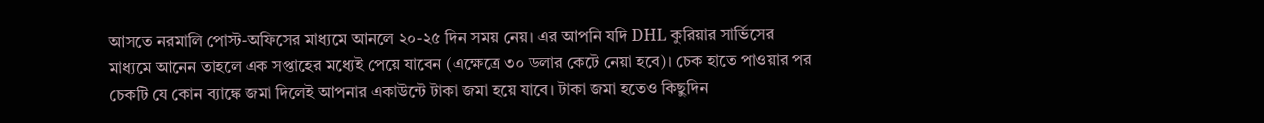আসতে নরমালি পোস্ট-অফিসের মাধ্যমে আনলে ২০-২৫ দিন সময় নেয়। এর আপনি যদি DHL কুরিয়ার সার্ভিসের মাধ্যমে আনেন তাহলে এক সপ্তাহের মধ্যেই পেয়ে যাবেন (এক্ষেত্রে ৩০ ডলার কেটে নেয়া হবে)। চেক হাতে পাওয়ার পর চেকটি যে কোন ব্যাঙ্কে জমা দিলেই আপনার একাউন্টে টাকা জমা হয়ে যাবে। টাকা জমা হতেও কিছুদিন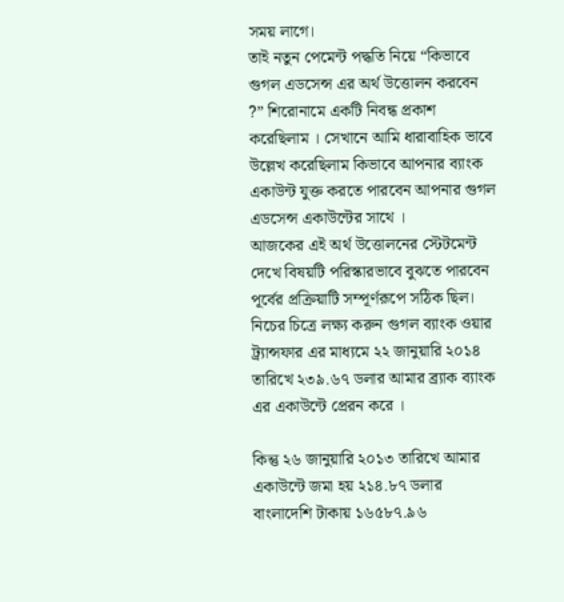সময় লাগে।
তাই নতুন পেমেন্ট পদ্ধতি নিয়ে “কিভাবে গুগল এডসেন্স এর অর্থ উত্তোলন করবেন ?” শিরোনামে একটি নিবন্ধ প্রকাশ করেছিলাম । সেখানে আমি ধারাবাহিক ভাবে উল্লেখ করেছিলাম কিভাবে আপনার ব্যাংক একাউন্ট যুক্ত করতে পারবেন আপনার গুগল এডসেন্স একাউন্টের সাথে ।
আজকের এই অর্থ উত্তোলনের স্টেটমেন্ট দেখে বিষয়টি পরিস্কারভাবে বুঝতে পারবেন পূর্বের প্রক্রিয়াটি সম্পূর্ণরূপে সঠিক ছিল। নিচের চিত্রে লক্ষ্য করুন গুগল ব্যাংক ওয়ার ট্র্যান্সফার এর মাধ্যমে ২২ জানুয়ারি ২০১৪ তারিখে ২৩৯.৬৭ ডলার আমার ব্র্যাক ব্যাংক এর একাউন্টে প্রেরন করে ।

কিন্তু ২৬ জানুয়ারি ২০১৩ তারিখে আমার একাউন্টে জমা হয় ২১৪.৮৭ ডলার বাংলাদেশি টাকায় ১৬৫৮৭.৯৬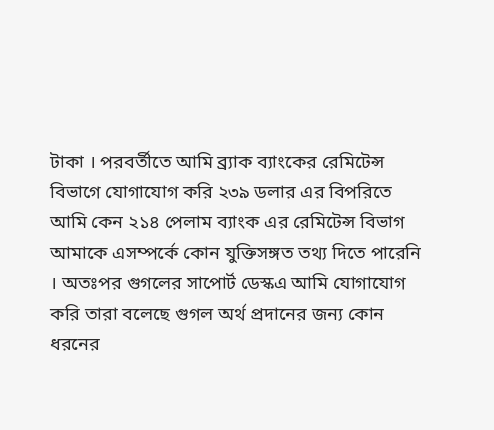টাকা । পরবর্তীতে আমি ব্র্যাক ব্যাংকের রেমিটেন্স বিভাগে যোগাযোগ করি ২৩৯ ডলার এর বিপরিতে আমি কেন ২১৪ পেলাম ব্যাংক এর রেমিটেন্স বিভাগ আমাকে এসম্পর্কে কোন যুক্তিসঙ্গত তথ্য দিতে পারেনি । অতঃপর গুগলের সাপোর্ট ডেস্কএ আমি যোগাযোগ করি তারা বলেছে গুগল অর্থ প্রদানের জন্য কোন ধরনের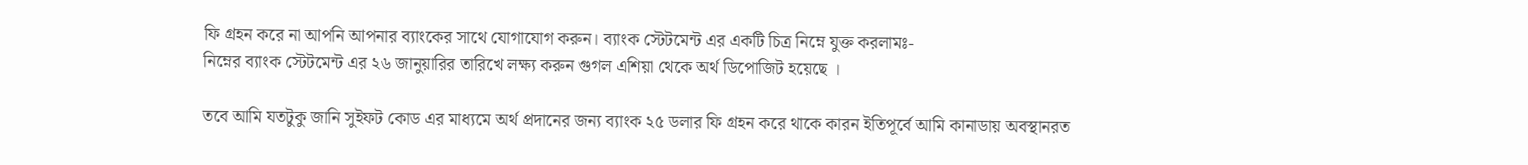ফি গ্রহন করে না আপনি আপনার ব্যাংকের সাথে যোগাযোগ করুন। ব্যাংক স্টেটমেন্ট এর একটি চিত্র নিম্নে যুক্ত করলামঃ-
নিম্নের ব্যাংক স্টেটমেন্ট এর ২৬ জানুয়ারির তারিখে লক্ষ্য করুন গুগল এশিয়া থেকে অর্থ ডিপোজিট হয়েছে ।

তবে আমি যতটুকু জানি সুইফট কোড এর মাধ্যমে অর্থ প্রদানের জন্য ব্যাংক ২৫ ডলার ফি গ্রহন করে থাকে কারন ইতিপূর্বে আমি কানাডায় অবস্থানরত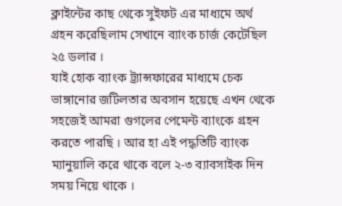ক্লাইন্টের কাছ থেকে সুইফট এর মাধ্যমে অর্থ গ্রহন করেছিলাম সেখানে ব্যাংক চার্জ কেটেছিল ২৫ ডলার ।
যাই হোক ব্যাংক ট্র্যান্সফারের মাধ্যমে চেক ভাঙ্গানোর জটিলতার অবসান হয়েছে এখন থেকে সহজেই আমরা গুগলের পেমেন্ট ব্যাংকে গ্রহন করতে পারছি । আর হা এই পদ্ধতিটি ব্যাংক ম্যানুয়ালি করে থাকে বলে ২-৩ ব্যাবসাইক দিন সময় নিয়ে থাকে ।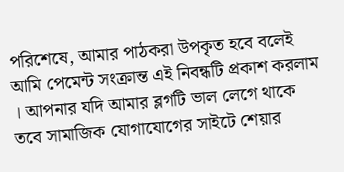পরিশেষে, আমার পাঠকরা উপকৃত হবে বলেই আমি পেমেন্ট সংক্রান্ত এই নিবন্ধটি প্রকাশ করলাম । আপনার যদি আমার ব্লগটি ভাল লেগে থাকে তবে সামাজিক যোগাযোগের সাইটে শেয়ার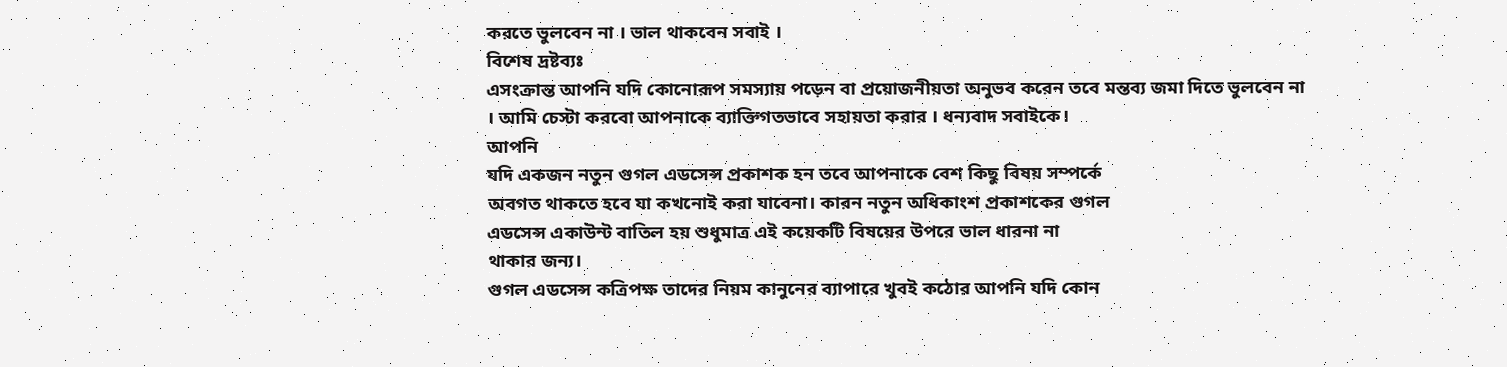করতে ভুলবেন না । ভাল থাকবেন সবাই ।
বিশেষ দ্রষ্টব্যঃ
এসংক্রান্ত আপনি যদি কোনোরূপ সমস্যায় পড়েন বা প্রয়োজনীয়তা অনুভব করেন তবে মন্তব্য জমা দিতে ভুলবেন না । আমি চেস্টা করবো আপনাকে ব্যাক্তিগতভাবে সহায়তা করার । ধন্যবাদ সবাইকে।
আপনি
যদি একজন নতুন গুগল এডসেন্স প্রকাশক হন তবে আপনাকে বেশ কিছু বিষয় সম্পর্কে
অবগত থাকতে হবে যা কখনোই করা যাবেনা। কারন নতুন অধিকাংশ প্রকাশকের গুগল
এডসেন্স একাউন্ট বাতিল হয় শুধুমাত্র এই কয়েকটি বিষয়ের উপরে ভাল ধারনা না
থাকার জন্য।
গুগল এডসেন্স কত্রিপক্ষ তাদের নিয়ম কানুনের ব্যাপারে খুবই কঠোর আপনি যদি কোন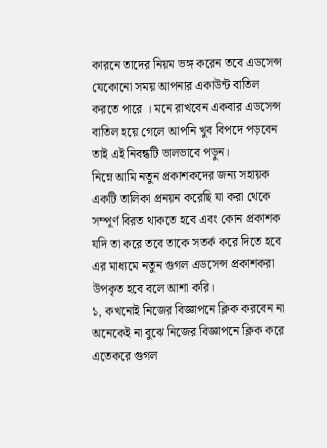কারনে তাদের নিয়ম ভঙ্গ করেন তবে এডসেন্স যেকোনো সময় আপনার একাউন্ট বাতিল করতে পারে । মনে রাখবেন একবার এডসেন্স বাতিল হয়ে গেলে আপনি খুব বিপদে পড়বেন তাই এই নিবন্ধটি ভালভাবে পড়ুন।
নিম্নে আমি নতুন প্রকাশকদের জন্য সহায়ক একটি তালিকা প্রনয়ন করেছি যা করা থেকে সম্পূর্ণ বিরত থাকতে হবে এবং কোন প্রকাশক যদি তা করে তবে তাকে সতর্ক করে দিতে হবে এর মাধ্যমে নতুন গুগল এডসেন্স প্রকাশকরা উপকৃত হবে বলে আশা করি।
১, কখনোই নিজের বিজ্ঞাপনে ক্লিক করবেন না
অনেকেই না বুঝে নিজের বিজ্ঞাপনে ক্লিক করে এতেকরে গুগল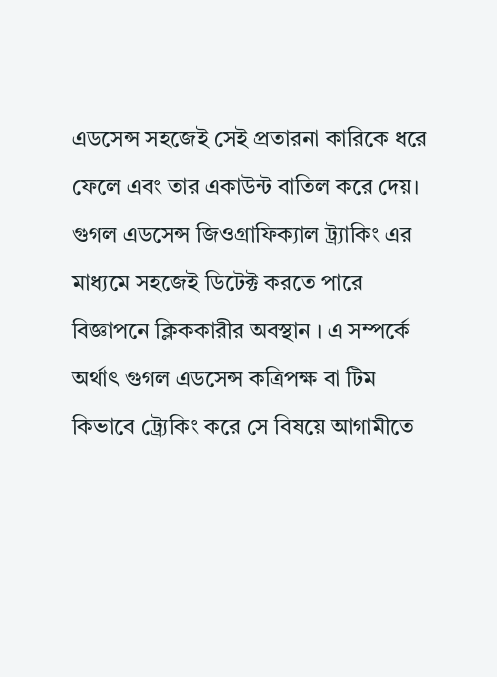এডসেন্স সহজেই সেই প্রতারনা কারিকে ধরে ফেলে এবং তার একাউন্ট বাতিল করে দেয়। গুগল এডসেন্স জিওগ্রাফিক্যাল ট্র্যাকিং এর মাধ্যমে সহজেই ডিটেক্ট করতে পারে বিজ্ঞাপনে ক্লিককারীর অবস্থান । এ সম্পর্কে অর্থাৎ গুগল এডসেন্স কত্রিপক্ষ বা টিম কিভাবে ট্র্যেকিং করে সে বিষয়ে আগামীতে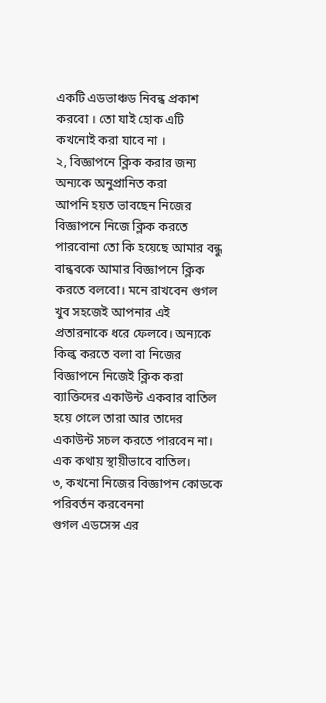একটি এডভাঞ্চড নিবন্ধ প্রকাশ করবো । তো যাই হোক এটি কখনোই করা যাবে না ।
২, বিজ্ঞাপনে ক্লিক করার জন্য অন্যকে অনুপ্রানিত করা
আপনি হয়ত ভাবছেন নিজের বিজ্ঞাপনে নিজে ক্লিক করতে পারবোনা তো কি হয়েছে আমার বন্ধু বান্ধবকে আমার বিজ্ঞাপনে ক্লিক করতে বলবো। মনে রাখবেন গুগল খুব সহজেই আপনার এই প্রতারনাকে ধরে ফেলবে। অন্যকে কিল্ক করতে বলা বা নিজের বিজ্ঞাপনে নিজেই ক্লিক করা ব্যাক্তিদের একাউন্ট একবার বাতিল হয়ে গেলে তারা আর তাদের একাউন্ট সচল করতে পারবেন না। এক কথায় স্থায়ীভাবে বাতিল।
৩, কখনো নিজের বিজ্ঞাপন কোডকে পরিবর্তন করবেননা
গুগল এডসেন্স এর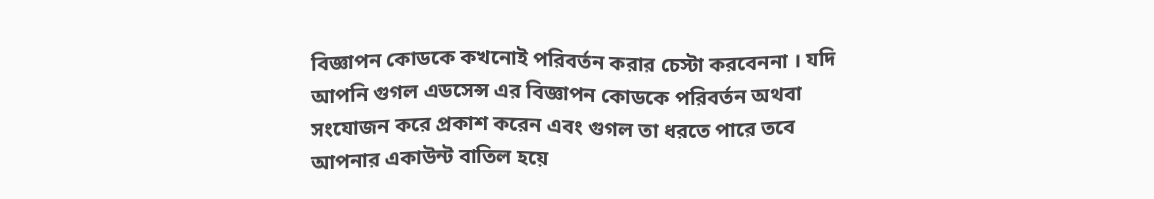বিজ্ঞাপন কোডকে কখনোই পরিবর্তন করার চেস্টা করবেননা । যদি আপনি গুগল এডসেন্স এর বিজ্ঞাপন কোডকে পরিবর্তন অথবা সংযোজন করে প্রকাশ করেন এবং গুগল তা ধরতে পারে তবে আপনার একাউন্ট বাতিল হয়ে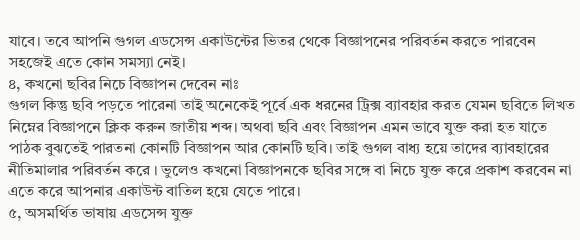যাবে। তবে আপনি গুগল এডসেন্স একাউন্টের ভিতর থেকে বিজ্ঞাপনের পরিবর্তন করতে পারবেন সহজেই এতে কোন সমস্যা নেই।
৪, কখনো ছবির নিচে বিজ্ঞাপন দেবেন নাঃ
গুগল কিন্তু ছবি পড়তে পারেনা তাই অনেকেই পূর্বে এক ধরনের ট্রিক্স ব্যাবহার করত যেমন ছবিতে লিখত নিম্নের বিজ্ঞাপনে ক্লিক করুন জাতীয় শব্দ। অথবা ছবি এবং বিজ্ঞাপন এমন ভাবে যুক্ত করা হত যাতে পাঠক বুঝতেই পারতনা কোনটি বিজ্ঞাপন আর কোনটি ছবি। তাই গুগল বাধ্য হয়ে তাদের ব্যাবহারের নীতিমালার পরিবর্তন করে । ভুলেও কখনো বিজ্ঞাপনকে ছবির সঙ্গে বা নিচে যুক্ত করে প্রকাশ করবেন না এতে করে আপনার একাউন্ট বাতিল হয়ে যেতে পারে।
৫, অসমর্থিত ভাষায় এডসেন্স যুক্ত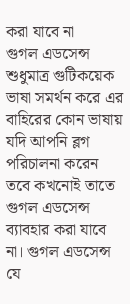করা যাবে না
গুগল এডসেন্স শুধুমাত্র গুটিকয়েক ভাষা সমর্থন করে এর বাহিরের কোন ভাষায় যদি আপনি ব্লগ পরিচালনা করেন তবে কখনোই তাতে গুগল এডসেন্স ব্যাবহার করা যাবে না। গুগল এডসেন্স যে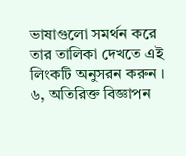ভাষাগুলো সমর্থন করে তার তালিকা দেখতে এই লিংকটি অনুসরন করুন ।
৬, অতিরিক্ত বিজ্ঞাপন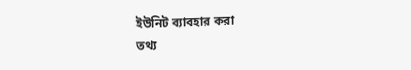ইউনিট ব্যাবহার করা
তথ্য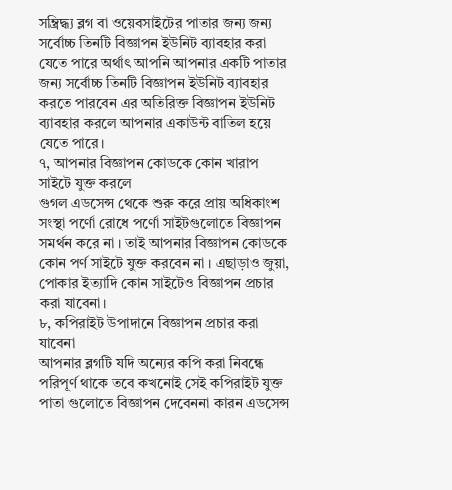সম্ব্রিদ্ধ্য ব্লগ বা ওয়েবসাইটের পাতার জন্য জন্য সর্বোচ্চ তিনটি বিজ্ঞাপন ইউনিট ব্যাবহার করা যেতে পারে অর্থাৎ আপনি আপনার একটি পাতার জন্য সর্বোচ্চ তিনটি বিজ্ঞাপন ইউনিট ব্যাবহার করতে পারবেন এর অতিরিক্ত বিজ্ঞাপন ইউনিট ব্যাবহার করলে আপনার একাউন্ট বাতিল হয়ে যেতে পারে।
৭, আপনার বিজ্ঞাপন কোডকে কোন খারাপ সাইটে যুক্ত করলে
গুগল এডসেন্স থেকে শুরু করে প্রায় অধিকাংশ সংস্থা পর্ণো রোধে পর্ণো সাইটগুলোতে বিজ্ঞাপন সমর্থন করে না । তাই আপনার বিজ্ঞাপন কোডকে কোন পর্ণ সাইটে যুক্ত করবেন না । এছাড়াও জুয়া, পোকার ইত্যাদি কোন সাইটেও বিজ্ঞাপন প্রচার করা যাবেনা।
৮, কপিরাইট উপাদানে বিজ্ঞাপন প্রচার করা যাবেনা
আপনার ব্লগটি যদি অন্যের কপি করা নিবন্ধে পরিপূর্ণ থাকে তবে কখনোই সেই কপিরাইট যুক্ত পাতা গুলোতে বিজ্ঞাপন দেবেননা কারন এডসেন্স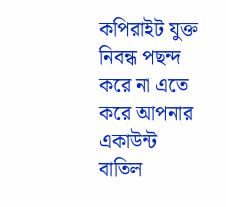কপিরাইট যুক্ত নিবন্ধ পছন্দ করে না এতে করে আপনার একাউন্ট বাতিল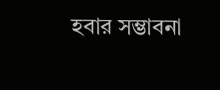হবার সম্ভাবনা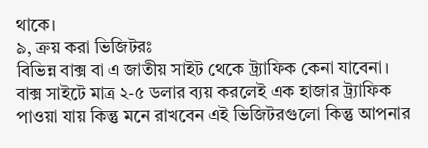থাকে।
৯, ক্রয় করা ভিজিটরঃ
বিভিন্ন বাক্স বা এ জাতীয় সাইট থেকে ট্র্যাফিক কেনা যাবেনা। বাক্স সাইটে মাত্র ২-৫ ডলার ব্যয় করলেই এক হাজার ট্র্যাফিক পাওয়া যায় কিন্তু মনে রাখবেন এই ভিজিটরগুলো কিন্তু আপনার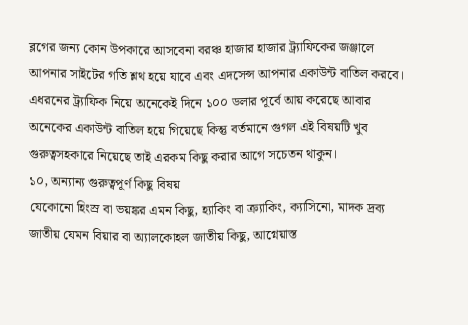ব্লগের জন্য কোন উপকারে আসবেনা বরঞ্চ হাজার হাজার ট্র্যাফিকের জঞ্জালে আপনার সাইটের গতি শ্লথ হয়ে যাবে এবং এদসেন্স আপনার একাউন্ট বাতিল করবে। এধরনের ট্র্যাফিক নিয়ে অনেকেই দিনে ১০০ ডলার পূর্বে আয় করেছে আবার অনেকের একাউন্ট বাতিল হয়ে গিয়েছে কিন্তু বর্তমানে গুগল এই বিষয়টি খুব গুরুত্বসহকারে নিয়েছে তাই এরকম কিছু করার আগে সচেতন থাকুন।
১০, অন্যান্য গুরুত্বপূর্ণ কিছু বিষয়
যেকোনো হিংস্র বা ভয়ঙ্কর এমন কিছু, হ্যাকিং বা ক্র্যাকিং, ক্যাসিনো, মাদক দ্রব্য জাতীয় যেমন বিয়ার বা অ্যালকোহল জাতীয় কিছু, আগ্নেয়াস্ত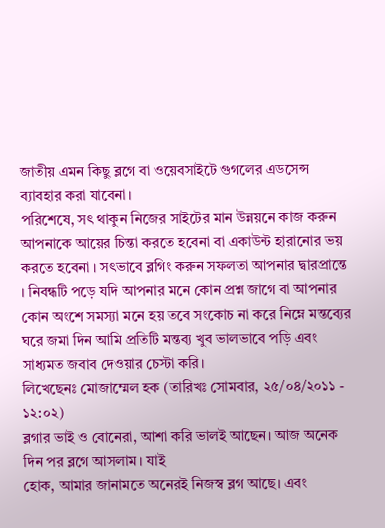জাতীয় এমন কিছু ব্লগে বা ওয়েবসাইটে গুগলের এডসেন্স ব্যাবহার করা যাবেনা।
পরিশেষে, সৎ থাকুন নিজের সাইটের মান উন্নয়নে কাজ করুন আপনাকে আয়ের চিন্তা করতে হবেনা বা একাউন্ট হারানোর ভয় করতে হবেনা । সৎভাবে ব্লগিং করুন সফলতা আপনার দ্বারপ্রান্তে । নিবন্ধটি পড়ে যদি আপনার মনে কোন প্রশ্ন জাগে বা আপনার কোন অংশে সমস্যা মনে হয় তবে সংকোচ না করে নিম্নে মন্তব্যের ঘরে জমা দিন আমি প্রতিটি মন্তব্য খুব ভালভাবে পড়ি এবং সাধ্যমত জবাব দেওয়ার চেস্টা করি।
লিখেছেনঃ মোজাম্মেল হক (তারিখঃ সোমবার, ২৫/০৪/২০১১ - ১২:০২)
ব্লগার ভাই ও বোনেরা, আশা করি ভালই আছেন। আজ অনেক দিন পর ব্লগে আসলাম। যাই
হোক, আমার জানামতে অনেরই নিজস্ব ব্লগ আছে। এবং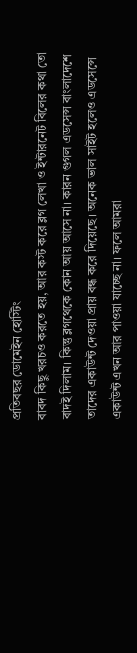প্রতিবছর ডোমেইন হোস্টিং
বাবদ কিছু খরচও করতে হয়, আর কস্ট করে ব্লগ লেখা ও ইন্টারনেট বিলের কথা তো
বাদই দিলাম। কিন্তু ব্লগথেকে কোন আয় আসে না। কারন গুগল এডসেন্স বাংলাদেশে
তাদের একাউন্ট দেওয়া প্রায় বন্ধ করে দিয়েছে। অনেক ভাল সাইট হলেও এডসেন্সে
একাউন্ট এখন আর পাওয়া যাচ্ছে না। ফলে আমরা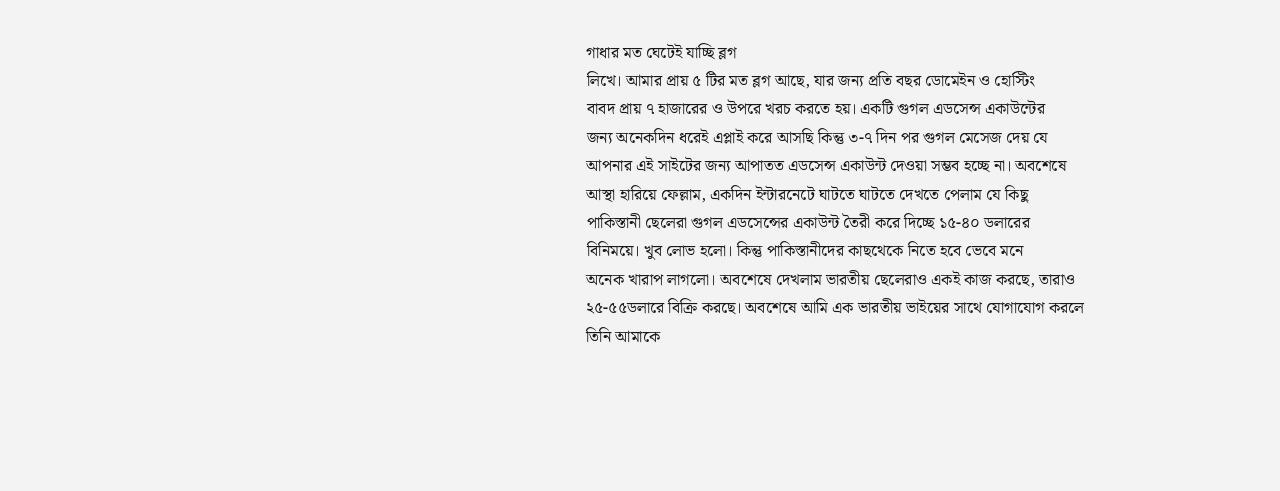গাধার মত ঘেটেই যাচ্ছি ব্লগ
লিখে। আমার প্রায় ৫ টির মত ব্লগ আছে, যার জন্য প্রতি বছর ডোমেইন ও হোস্টিং
বাবদ প্রায় ৭ হাজারের ও উপরে খরচ করতে হয়। একটি গুগল এডসেন্স একাউন্টের
জন্য অনেকদিন ধরেই এপ্লাই করে আসছি কিন্তু ৩-৭ দিন পর গুগল মেসেজ দেয় যে
আপনার এই সাইটের জন্য আপাতত এডসেন্স একাউন্ট দেওয়া সম্ভব হচ্ছে না। অবশেষে
আস্থা হারিয়ে ফেল্লাম, একদিন ইন্টারনেটে ঘাটতে ঘাটতে দেখতে পেলাম যে কিছু
পাকিস্তানী ছেলেরা গুগল এডসেন্সের একাউন্ট তৈরী করে দিচ্ছে ১৫-৪০ ডলারের
বিনিময়ে। খুব লোভ হলো। কিন্তু পাকিস্তানীদের কাছথেকে নিতে হবে ভেবে মনে
অনেক খারাপ লাগলো। অবশেষে দেখলাম ভারতীয় ছেলেরাও একই কাজ করছে, তারাও
২৫-৫৫ডলারে বিক্রি করছে। অবশেষে আমি এক ভারতীয় ভাইয়ের সাথে যোগাযোগ করলে
তিনি আমাকে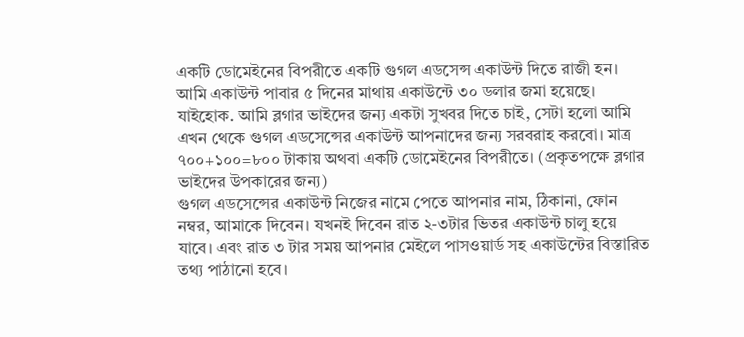একটি ডোমেইনের বিপরীতে একটি গুগল এডসেন্স একাউন্ট দিতে রাজী হন।
আমি একাউন্ট পাবার ৫ দিনের মাথায় একাউন্টে ৩০ ডলার জমা হয়েছে।
যাইহোক. আমি ব্লগার ভাইদের জন্য একটা সুখবর দিতে চাই, সেটা হলো আমি এখন থেকে গুগল এডসেন্সের একাউন্ট আপনাদের জন্য সরবরাহ করবো। মাত্র ৭০০+১০০=৮০০ টাকায় অথবা একটি ডোমেইনের বিপরীতে। (প্রকৃতপক্ষে ব্লগার ভাইদের উপকারের জন্য)
গুগল এডসেন্সের একাউন্ট নিজের নামে পেতে আপনার নাম, ঠিকানা, ফোন নম্বর, আমাকে দিবেন। যখনই দিবেন রাত ২-৩টার ভিতর একাউন্ট চালু হয়ে যাবে। এবং রাত ৩ টার সময় আপনার মেইলে পাসওয়ার্ড সহ একাউন্টের বিস্তারিত তথ্য পাঠানো হবে।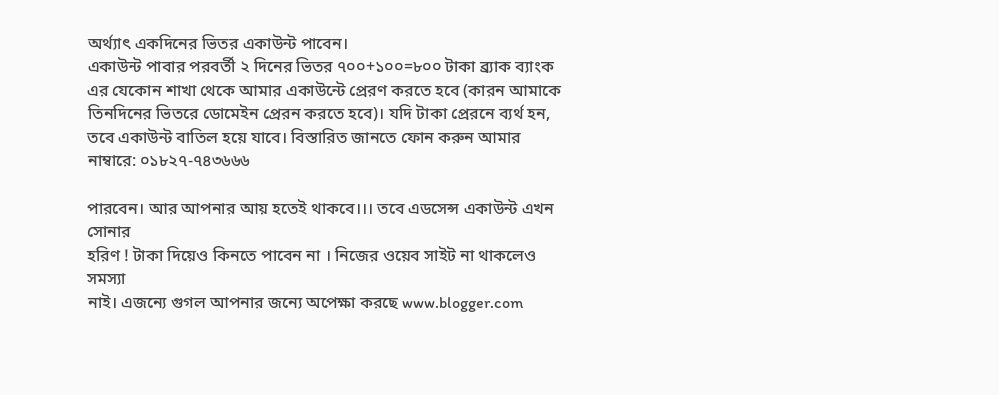অর্থ্যাৎ একদিনের ভিতর একাউন্ট পাবেন।
একাউন্ট পাবার পরবর্তী ২ দিনের ভিতর ৭০০+১০০=৮০০ টাকা ব্র্যাক ব্যাংক এর যেকোন শাখা থেকে আমার একাউন্টে প্রেরণ করতে হবে (কারন আমাকে তিনদিনের ভিতরে ডোমেইন প্রেরন করতে হবে)। যদি টাকা প্রেরনে ব্যর্থ হন, তবে একাউন্ট বাতিল হয়ে যাবে। বিস্তারিত জানতে ফোন করুন আমার নাম্বারে: ০১৮২৭-৭৪৩৬৬৬

পারবেন। আর আপনার আয় হতেই থাকবে।।। তবে এডসেন্স একাউন্ট এখন সোনার
হরিণ ! টাকা দিয়েও কিনতে পাবেন না । নিজের ওয়েব সাইট না থাকলেও সমস্যা
নাই। এজন্যে গুগল আপনার জন্যে অপেক্ষা করছে www.blogger.com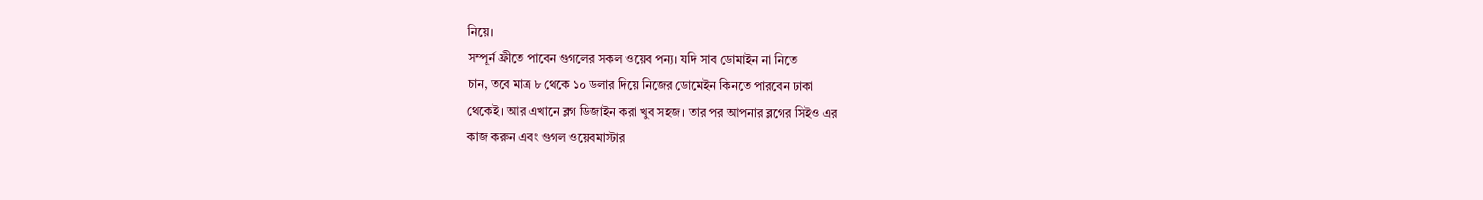নিয়ে।
সম্পূর্ন ফ্রীতে পাবেন গুগলের সকল ওয়েব পন্য। যদি সাব ডোমাইন না নিতে
চান, তবে মাত্র ৮ থেকে ১০ ডলার দিয়ে নিজের ডোমেইন কিনতে পারবেন ঢাকা
থেকেই। আর এখানে ব্লগ ডিজাইন করা খুব সহজ। তার পর আপনার ব্লগের সিইও এর
কাজ করুন এবং গুগল ওয়েবমাস্টার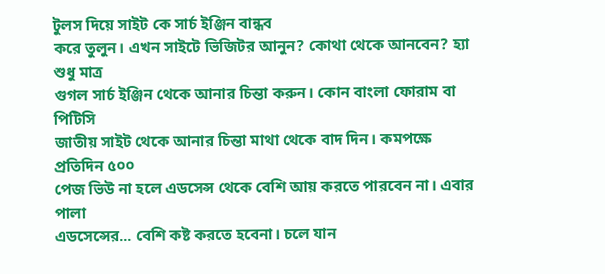টুলস দিয়ে সাইট কে সার্চ ইঞ্জিন বান্ধব
করে তুলুন। এখন সাইটে ভিজিটর আনুন? কোথা থেকে আনবেন? হ্যা শুধু মাত্র
গুগল সার্চ ইঞ্জিন থেকে আনার চিন্তা করুন। কোন বাংলা ফোরাম বা পিটিসি
জাতীয় সাইট থেকে আনার চিন্তা মাথা থেকে বাদ দিন। কমপক্ষে প্রতিদিন ৫০০
পেজ ভিউ না হলে এডসেন্স থেকে বেশি আয় করতে পারবেন না। এবার পালা
এডসেন্সের... বেশি কষ্ট করতে হবেনা। চলে যান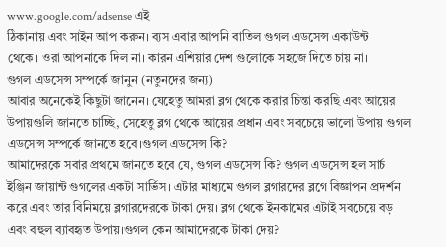www.google.com/adsense এই
ঠিকানায় এবং সাইন আপ করুন। ব্যস এবার আপনি বাতিল গুগল এডসেন্স একাউন্ট
থেকে। ওরা আপনাকে দিল না। কারন এশিয়ার দেশ গুলোকে সহজে দিতে চায় না।
গুগল এডসেন্স সম্পর্কে জানুন (নতুনদের জন্য)
আবার অনেকেই কিছুটা জানেন। যেহেতু আমরা ব্লগ থেকে করার চিন্তা করছি এবং আয়ের উপায়গুলি জানতে চাচ্ছি, সেহেতু ব্লগ থেকে আয়ের প্রধান এবং সবচেয়ে ভালো উপায় গুগল এডসেন্স সম্পর্কে জানতে হবে।গুগল এডসেন্স কি?
আমাদেরকে সবার প্রথমে জানতে হবে যে, গুগল এডসেন্স কি? গুগল এডসেন্স হল সার্চ ইঞ্জিন জায়ান্ট গুগলের একটা সার্ভিস। এটার মাধ্যমে গুগল ব্লগারদের ব্লগে বিজ্ঞাপন প্রদর্শন করে এবং তার বিনিময়ে ব্লগারদেরকে টাকা দেয়। ব্লগ থেকে ইনকামের এটাই সবচেয়ে বড় এবং বহুল ব্যাবহৃত উপায়।গুগল কেন আমাদেরকে টাকা দেয়?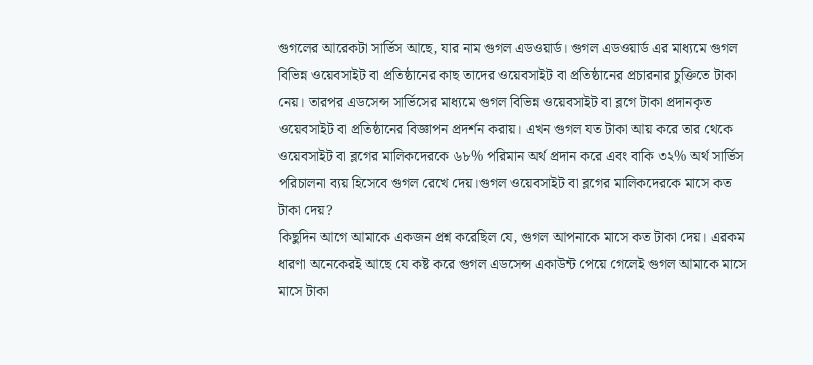গুগলের আরেকটা সার্ভিস আছে, যার নাম গুগল এডওয়ার্ড। গুগল এডওয়ার্ড এর মাধ্যমে গুগল বিভিন্ন ওয়েবসাইট বা প্রতিষ্ঠানের কাছ তাদের ওয়েবসাইট বা প্রতিষ্ঠানের প্রচারনার চুক্তিতে টাকা নেয়। তারপর এডসেন্স সার্ভিসের মাধ্যমে গুগল বিভিন্ন ওয়েবসাইট বা ব্লগে টাকা প্রদানকৃত ওয়েবসাইট বা প্রতিষ্ঠানের বিজ্ঞাপন প্রদর্শন করায়। এখন গুগল যত টাকা আয় করে তার থেকে ওয়েবসাইট বা ব্লগের মালিকদেরকে ৬৮% পরিমান অর্থ প্রদান করে এবং বাকি ৩২% অর্থ সার্ভিস পরিচালনা ব্যয় হিসেবে গুগল রেখে দেয়।গুগল ওয়েবসাইট বা ব্লগের মালিকদেরকে মাসে কত টাকা দেয়?
কিছুদিন আগে আমাকে একজন প্রশ্ন করেছিল যে, গুগল আপনাকে মাসে কত টাকা দেয়। এরকম ধারণা অনেকেরই আছে যে কষ্ট করে গুগল এডসেন্স একাউন্ট পেয়ে গেলেই গুগল আমাকে মাসে মাসে টাকা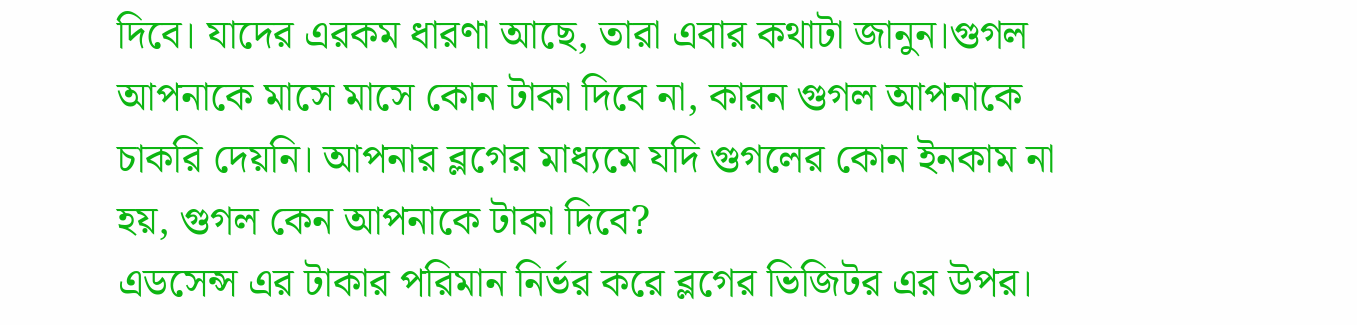দিবে। যাদের এরকম ধারণা আছে, তারা এবার কথাটা জানুন।গুগল আপনাকে মাসে মাসে কোন টাকা দিবে না, কারন গুগল আপনাকে চাকরি দেয়নি। আপনার ব্লগের মাধ্যমে যদি গুগলের কোন ইনকাম না হয়, গুগল কেন আপনাকে টাকা দিবে?
এডসেন্স এর টাকার পরিমান নির্ভর করে ব্লগের ভিজিটর এর উপর।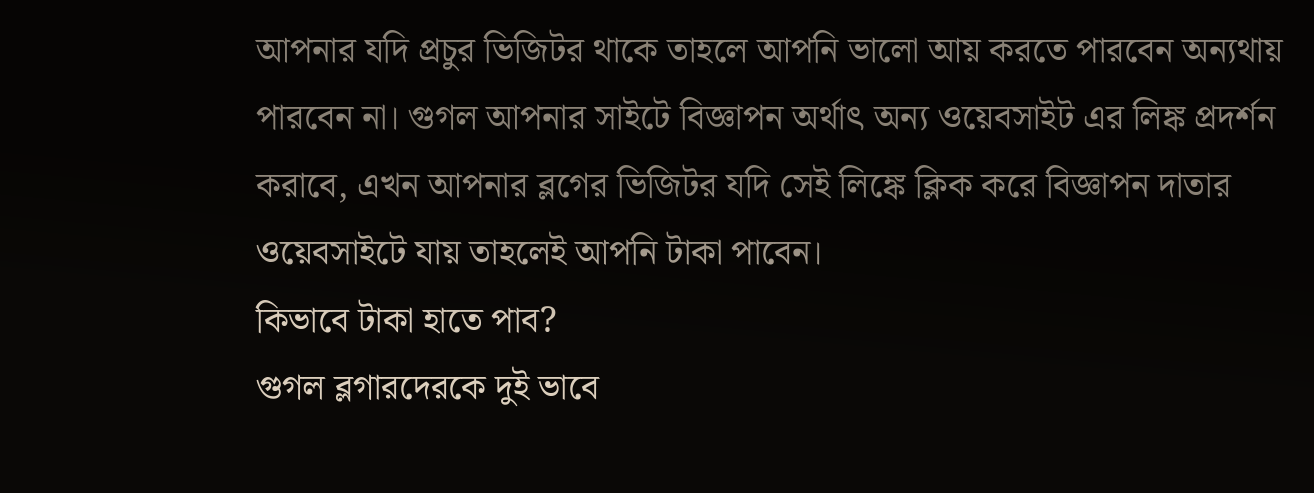আপনার যদি প্রচুর ভিজিটর থাকে তাহলে আপনি ভালো আয় করতে পারবেন অন্যথায় পারবেন না। গুগল আপনার সাইটে বিজ্ঞাপন অর্থাৎ অন্য ওয়েবসাইট এর লিঙ্ক প্রদর্শন করাবে, এখন আপনার ব্লগের ভিজিটর যদি সেই লিঙ্কে ক্লিক করে বিজ্ঞাপন দাতার ওয়েবসাইটে যায় তাহলেই আপনি টাকা পাবেন।
কিভাবে টাকা হাতে পাব?
গুগল ব্লগারদেরকে দুই ভাবে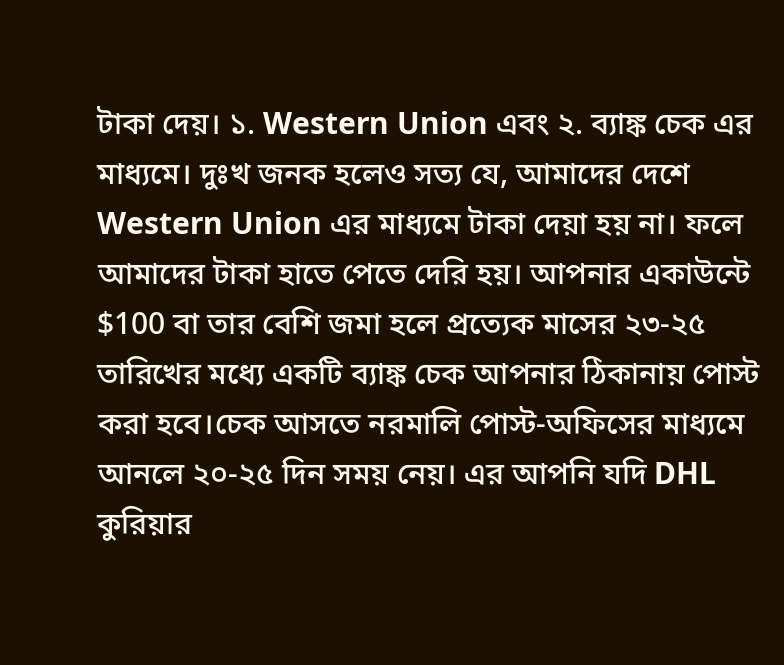টাকা দেয়। ১. Western Union এবং ২. ব্যাঙ্ক চেক এর মাধ্যমে। দুঃখ জনক হলেও সত্য যে, আমাদের দেশে Western Union এর মাধ্যমে টাকা দেয়া হয় না। ফলে আমাদের টাকা হাতে পেতে দেরি হয়। আপনার একাউন্টে $100 বা তার বেশি জমা হলে প্রত্যেক মাসের ২৩-২৫ তারিখের মধ্যে একটি ব্যাঙ্ক চেক আপনার ঠিকানায় পোস্ট করা হবে।চেক আসতে নরমালি পোস্ট-অফিসের মাধ্যমে আনলে ২০-২৫ দিন সময় নেয়। এর আপনি যদি DHL কুরিয়ার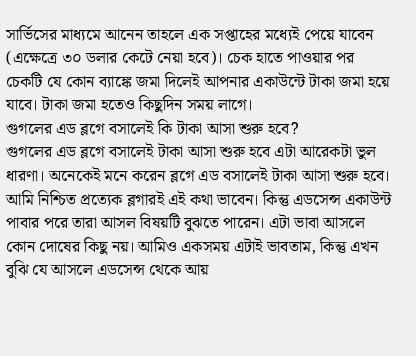সার্ভিসের মাধ্যমে আনেন তাহলে এক সপ্তাহের মধ্যেই পেয়ে যাবেন (এক্ষেত্রে ৩০ ডলার কেটে নেয়া হবে)। চেক হাতে পাওয়ার পর চেকটি যে কোন ব্যাঙ্কে জমা দিলেই আপনার একাউন্টে টাকা জমা হয়ে যাবে। টাকা জমা হতেও কিছুদিন সময় লাগে।
গুগলের এড ব্লগে বসালেই কি টাকা আসা শুরু হবে?
গুগলের এড ব্লগে বসালেই টাকা আসা শুরু হবে এটা আরেকটা ভুল ধারণা। অনেকেই মনে করেন ব্লগে এড বসালেই টাকা আসা শুরু হবে। আমি নিশ্চিত প্রত্যেক ব্লগারই এই কথা ভাবেন। কিন্তু এডসেন্স একাউন্ট পাবার পরে তারা আসল বিষয়টি বুঝতে পারেন। এটা ভাবা আসলে কোন দোষের কিছু নয়। আমিও একসময় এটাই ভাবতাম, কিন্তু এখন বুঝি যে আসলে এডসেন্স থেকে আয়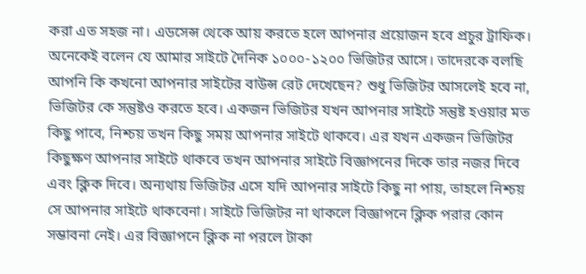করা এত সহজ না। এডসেন্স থেকে আয় করতে হলে আপনার প্রয়োজন হবে প্রচুর ট্রাফিক। অনেকেই বলেন যে আমার সাইটে দৈনিক ১০০০-১২০০ ভিজিটর আসে। তাদেরকে বলছি আপনি কি কখনো আপনার সাইটের বাউন্স রেট দেখেছেন? শুধু ভিজিটর আসলেই হবে না, ভিজিটর কে সন্তুষ্টও করতে হবে। একজন ভিজিটর যখন আপনার সাইটে সন্তুষ্ট হওয়ার মত কিছু পাবে, নিশ্চয় তখন কিছু সময় আপনার সাইটে থাকবে। এর যখন একজন ভিজিটর কিছুক্ষণ আপনার সাইটে থাকবে তখন আপনার সাইটে বিজ্ঞাপনের দিকে তার নজর দিবে এবং ক্লিক দিবে। অন্যথায় ভিজিটর এসে যদি আপনার সাইটে কিছু না পায়, তাহলে নিশ্চয় সে আপনার সাইটে থাকবেনা। সাইটে ভিজিটর না থাকলে বিজ্ঞাপনে ক্লিক পরার কোন সম্ভাবনা নেই। এর বিজ্ঞাপনে ক্লিক না পরলে টাকা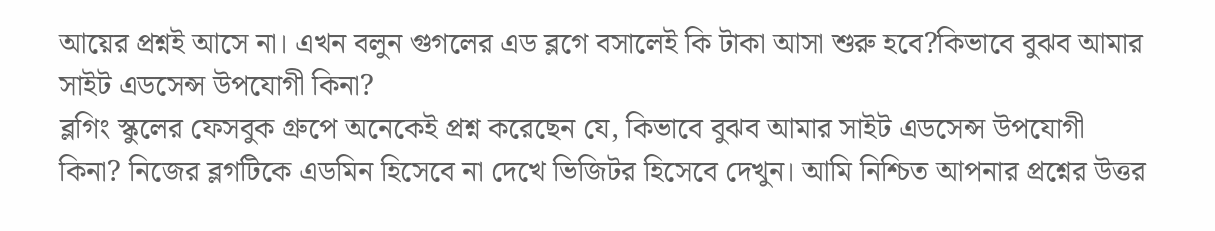আয়ের প্রশ্নই আসে না। এখন বলুন গুগলের এড ব্লগে বসালেই কি টাকা আসা শুরু হবে?কিভাবে বুঝব আমার সাইট এডসেন্স উপযোগী কিনা?
ব্লগিং স্কুলের ফেসবুক গ্রুপে অনেকেই প্রশ্ন করেছেন যে, কিভাবে বুঝব আমার সাইট এডসেন্স উপযোগী কিনা? নিজের ব্লগটিকে এডমিন হিসেবে না দেখে ভিজিটর হিসেবে দেখুন। আমি নিশ্চিত আপনার প্রশ্নের উত্তর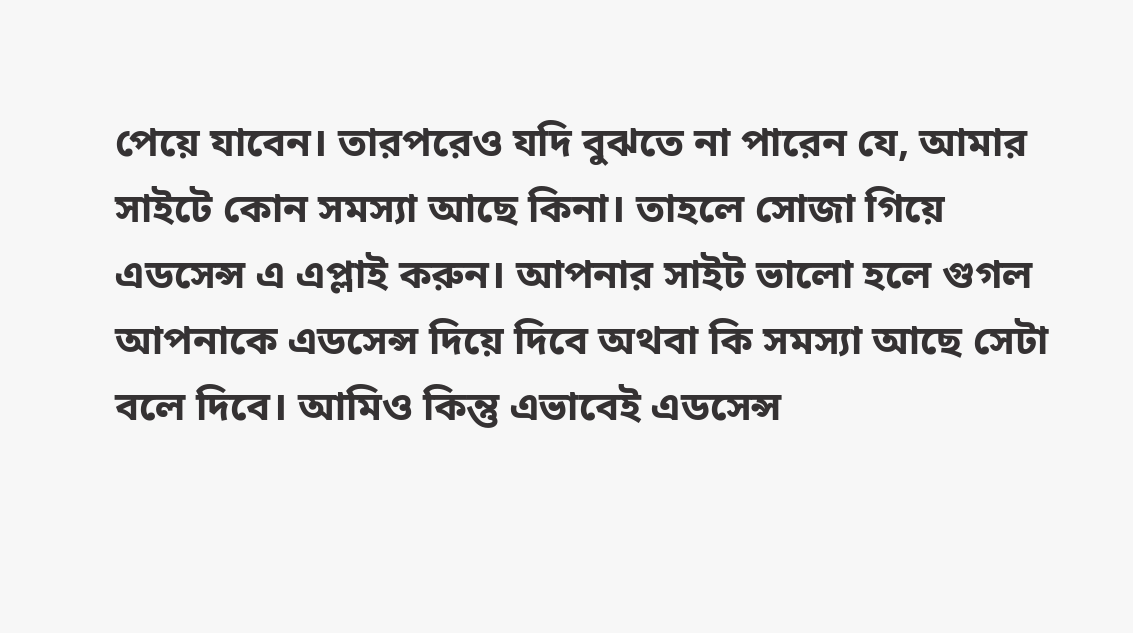পেয়ে যাবেন। তারপরেও যদি বুঝতে না পারেন যে, আমার সাইটে কোন সমস্যা আছে কিনা। তাহলে সোজা গিয়ে এডসেন্স এ এপ্লাই করুন। আপনার সাইট ভালো হলে গুগল আপনাকে এডসেন্স দিয়ে দিবে অথবা কি সমস্যা আছে সেটা বলে দিবে। আমিও কিন্তু এভাবেই এডসেন্স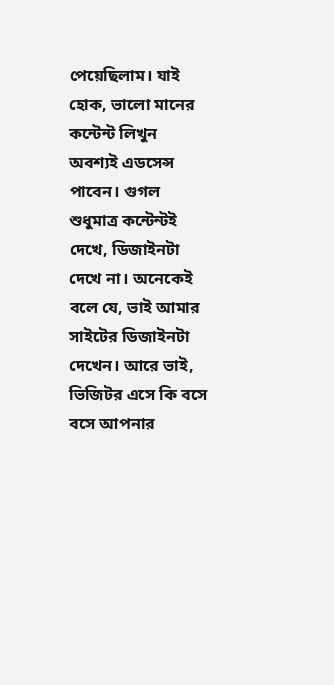পেয়েছিলাম। যাই হোক, ভালো মানের কন্টেন্ট লিখুন অবশ্যই এডসেন্স পাবেন। গুগল শুধুমাত্র কন্টেন্টই দেখে, ডিজাইনটা দেখে না। অনেকেই বলে যে, ভাই আমার সাইটের ডিজাইনটা দেখেন। আরে ভাই, ভিজিটর এসে কি বসে বসে আপনার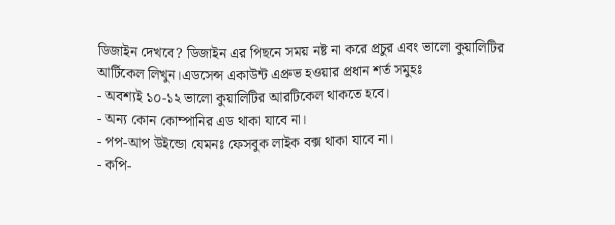ডিজাইন দেখবে? ডিজাইন এর পিছনে সময় নষ্ট না করে প্রচুর এবং ভালো কুয়ালিটির আর্টিকেল লিখুন।এডসেন্স একাউন্ট এপ্রুভ হওয়ার প্রধান শর্ত সমুহঃ
- অবশ্যই ১০-১২ ভালো কুয়ালিটির আরটিকেল থাকতে হবে।
- অন্য কোন কোম্পানির এড থাকা যাবে না।
- পপ-আপ উইন্ডো যেমনঃ ফেসবুক লাইক বক্স থাকা যাবে না।
- কপি-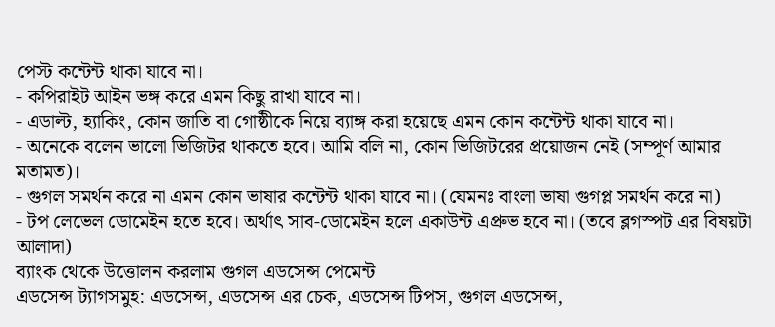পেস্ট কন্টেন্ট থাকা যাবে না।
- কপিরাইট আইন ভঙ্গ করে এমন কিছু রাখা যাবে না।
- এডাল্ট, হ্যাকিং, কোন জাতি বা গোষ্ঠীকে নিয়ে ব্যাঙ্গ করা হয়েছে এমন কোন কন্টেন্ট থাকা যাবে না।
- অনেকে বলেন ভালো ভিজিটর থাকতে হবে। আমি বলি না, কোন ভিজিটরের প্রয়োজন নেই (সম্পূর্ণ আমার মতামত)।
- গুগল সমর্থন করে না এমন কোন ভাষার কন্টেন্ট থাকা যাবে না। (যেমনঃ বাংলা ভাষা গুগপ্ল সমর্থন করে না)
- টপ লেভেল ডোমেইন হতে হবে। অর্থাৎ সাব-ডোমেইন হলে একাউন্ট এপ্রুভ হবে না। (তবে ব্লগস্পট এর বিষয়টা আলাদা)
ব্যাংক থেকে উত্তোলন করলাম গুগল এডসেন্স পেমেন্ট
এডসেন্স ট্যাগসমুহ: এডসেন্স, এডসেন্স এর চেক, এডসেন্স টিপস, গুগল এডসেন্স,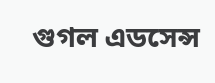গুগল এডসেন্স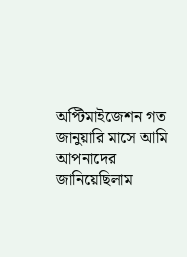অপ্টিমাইজেশন গত জানুয়ারি মাসে আমি আপনাদের জানিয়েছিলাম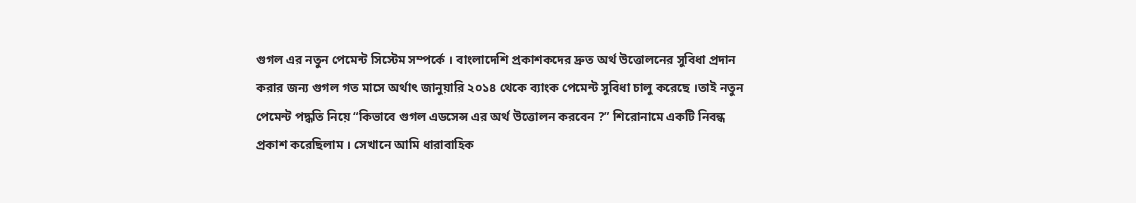গুগল এর নতুন পেমেন্ট সিস্টেম সম্পর্কে । বাংলাদেশি প্রকাশকদের দ্রুত অর্থ উত্তোলনের সুবিধা প্রদান করার জন্য গুগল গত মাসে অর্থাৎ জানুয়ারি ২০১৪ থেকে ব্যাংক পেমেন্ট সুবিধা চালু করেছে ।তাই নতুন পেমেন্ট পদ্ধতি নিয়ে “কিভাবে গুগল এডসেন্স এর অর্থ উত্তোলন করবেন ?” শিরোনামে একটি নিবন্ধ প্রকাশ করেছিলাম । সেখানে আমি ধারাবাহিক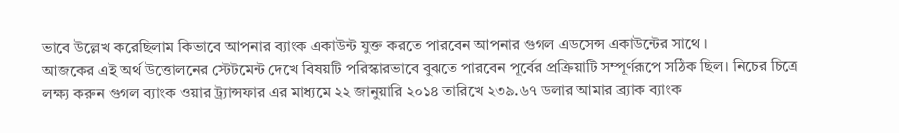ভাবে উল্লেখ করেছিলাম কিভাবে আপনার ব্যাংক একাউন্ট যুক্ত করতে পারবেন আপনার গুগল এডসেন্স একাউন্টের সাথে ।
আজকের এই অর্থ উত্তোলনের স্টেটমেন্ট দেখে বিষয়টি পরিস্কারভাবে বুঝতে পারবেন পূর্বের প্রক্রিয়াটি সম্পূর্ণরূপে সঠিক ছিল। নিচের চিত্রে লক্ষ্য করুন গুগল ব্যাংক ওয়ার ট্র্যান্সফার এর মাধ্যমে ২২ জানুয়ারি ২০১৪ তারিখে ২৩৯.৬৭ ডলার আমার ব্র্যাক ব্যাংক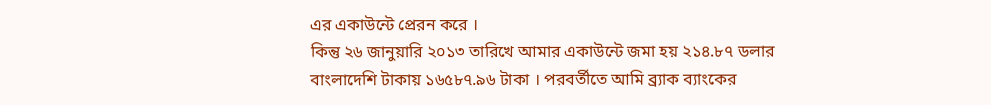এর একাউন্টে প্রেরন করে ।
কিন্তু ২৬ জানুয়ারি ২০১৩ তারিখে আমার একাউন্টে জমা হয় ২১৪.৮৭ ডলার বাংলাদেশি টাকায় ১৬৫৮৭.৯৬ টাকা । পরবর্তীতে আমি ব্র্যাক ব্যাংকের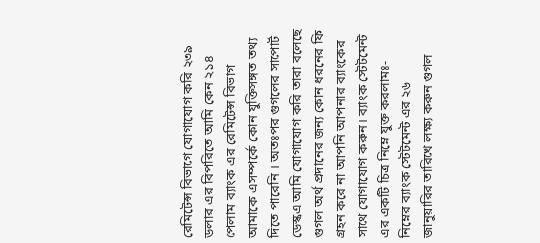রেমিটেন্স বিভাগে যোগাযোগ করি ২৩৯ ডলার এর বিপরিতে আমি কেন ২১৪ পেলাম ব্যাংক এর রেমিটেন্স বিভাগ আমাকে এসম্পর্কে কোন যুক্তিসঙ্গত তথ্য দিতে পারেনি । অতঃপর গুগলের সাপোর্ট ডেস্কএ আমি যোগাযোগ করি তারা বলেছে গুগল অর্থ প্রদানের জন্য কোন ধরনের ফি গ্রহন করে না আপনি আপনার ব্যাংকের সাথে যোগাযোগ করুন। ব্যাংক স্টেটমেন্ট এর একটি চিত্র নিম্নে যুক্ত করলামঃ-
নিম্নের ব্যাংক স্টেটমেন্ট এর ২৬ জানুয়ারির তারিখে লক্ষ্য করুন গুগল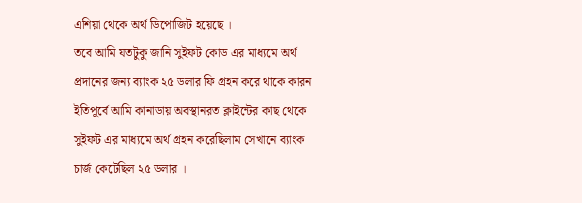এশিয়া থেকে অর্থ ডিপোজিট হয়েছে ।
তবে আমি যতটুকু জানি সুইফট কোড এর মাধ্যমে অর্থ প্রদানের জন্য ব্যাংক ২৫ ডলার ফি গ্রহন করে থাকে কারন ইতিপূর্বে আমি কানাডায় অবস্থানরত ক্লাইন্টের কাছ থেকে সুইফট এর মাধ্যমে অর্থ গ্রহন করেছিলাম সেখানে ব্যাংক চার্জ কেটেছিল ২৫ ডলার ।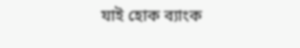যাই হোক ব্যাংক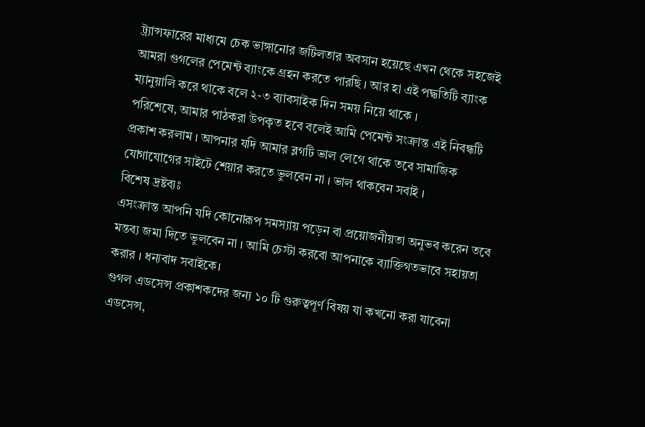ট্র্যান্সফারের মাধ্যমে চেক ভাঙ্গানোর জটিলতার অবসান হয়েছে এখন থেকে সহজেই আমরা গুগলের পেমেন্ট ব্যাংকে গ্রহন করতে পারছি । আর হা এই পদ্ধতিটি ব্যাংক ম্যানুয়ালি করে থাকে বলে ২-৩ ব্যাবসাইক দিন সময় নিয়ে থাকে ।
পরিশেষে, আমার পাঠকরা উপকৃত হবে বলেই আমি পেমেন্ট সংক্রান্ত এই নিবন্ধটি প্রকাশ করলাম । আপনার যদি আমার ব্লগটি ভাল লেগে থাকে তবে সামাজিক যোগাযোগের সাইটে শেয়ার করতে ভুলবেন না । ভাল থাকবেন সবাই ।
বিশেষ দ্রষ্টব্যঃ
এসংক্রান্ত আপনি যদি কোনোরূপ সমস্যায় পড়েন বা প্রয়োজনীয়তা অনুভব করেন তবে মন্তব্য জমা দিতে ভুলবেন না । আমি চেস্টা করবো আপনাকে ব্যাক্তিগতভাবে সহায়তা করার । ধন্যবাদ সবাইকে।
গুগল এডসেন্স প্রকাশকদের জন্য ১০ টি গুরুত্বপূর্ণ বিষয় যা কখনো করা যাবেনা
এডসেন্স,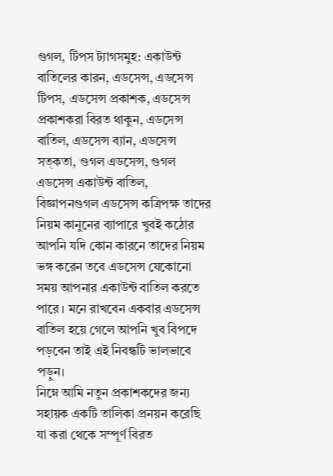গুগল, টিপস ট্যাগসমুহ: একাউন্ট বাতিলের কারন, এডসেন্স, এডসেন্স টিপস, এডসেন্স প্রকাশক, এডসেন্স প্রকাশকরা বিরত থাকুন, এডসেন্স বাতিল, এডসেন্স ব্যান, এডসেন্স সত্কতা, গুগল এডসেন্স, গুগল এডসেন্স একাউন্ট বাতিল, বিজ্ঞাপনগুগল এডসেন্স কত্রিপক্ষ তাদের নিয়ম কানুনের ব্যাপারে খুবই কঠোর আপনি যদি কোন কারনে তাদের নিয়ম ভঙ্গ করেন তবে এডসেন্স যেকোনো সময় আপনার একাউন্ট বাতিল করতে পারে । মনে রাখবেন একবার এডসেন্স বাতিল হয়ে গেলে আপনি খুব বিপদে পড়বেন তাই এই নিবন্ধটি ভালভাবে পড়ুন।
নিম্নে আমি নতুন প্রকাশকদের জন্য সহায়ক একটি তালিকা প্রনয়ন করেছি যা করা থেকে সম্পূর্ণ বিরত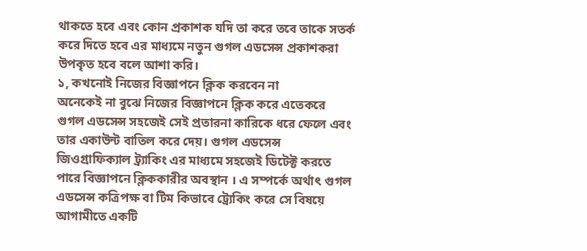থাকতে হবে এবং কোন প্রকাশক যদি তা করে তবে তাকে সতর্ক করে দিতে হবে এর মাধ্যমে নতুন গুগল এডসেন্স প্রকাশকরা উপকৃত হবে বলে আশা করি।
১, কখনোই নিজের বিজ্ঞাপনে ক্লিক করবেন না
অনেকেই না বুঝে নিজের বিজ্ঞাপনে ক্লিক করে এতেকরে গুগল এডসেন্স সহজেই সেই প্রতারনা কারিকে ধরে ফেলে এবং তার একাউন্ট বাতিল করে দেয়। গুগল এডসেন্স জিওগ্রাফিক্যাল ট্র্যাকিং এর মাধ্যমে সহজেই ডিটেক্ট করতে পারে বিজ্ঞাপনে ক্লিককারীর অবস্থান । এ সম্পর্কে অর্থাৎ গুগল এডসেন্স কত্রিপক্ষ বা টিম কিভাবে ট্র্যেকিং করে সে বিষয়ে আগামীতে একটি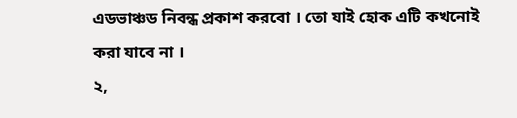এডভাঞ্চড নিবন্ধ প্রকাশ করবো । তো যাই হোক এটি কখনোই করা যাবে না ।
২,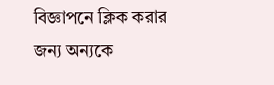বিজ্ঞাপনে ক্লিক করার জন্য অন্যকে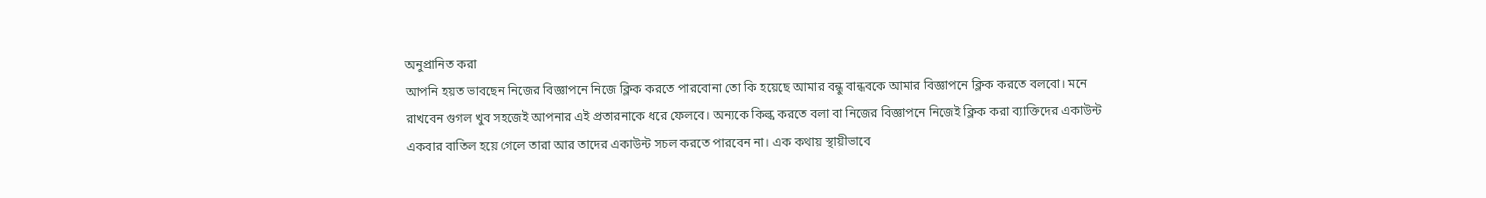অনুপ্রানিত করা
আপনি হয়ত ভাবছেন নিজের বিজ্ঞাপনে নিজে ক্লিক করতে পারবোনা তো কি হয়েছে আমার বন্ধু বান্ধবকে আমার বিজ্ঞাপনে ক্লিক করতে বলবো। মনে রাখবেন গুগল খুব সহজেই আপনার এই প্রতারনাকে ধরে ফেলবে। অন্যকে কিল্ক করতে বলা বা নিজের বিজ্ঞাপনে নিজেই ক্লিক করা ব্যাক্তিদের একাউন্ট একবার বাতিল হয়ে গেলে তারা আর তাদের একাউন্ট সচল করতে পারবেন না। এক কথায় স্থায়ীভাবে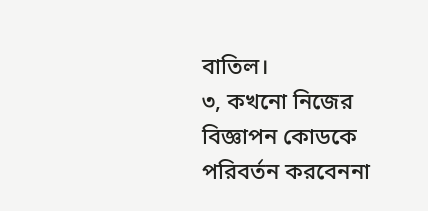বাতিল।
৩, কখনো নিজের বিজ্ঞাপন কোডকে পরিবর্তন করবেননা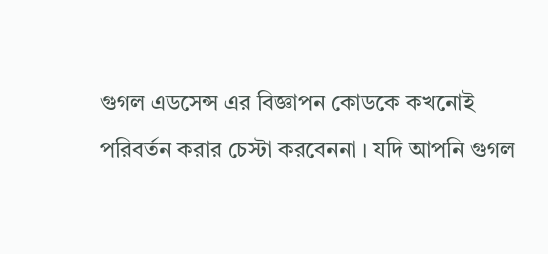গুগল এডসেন্স এর বিজ্ঞাপন কোডকে কখনোই পরিবর্তন করার চেস্টা করবেননা । যদি আপনি গুগল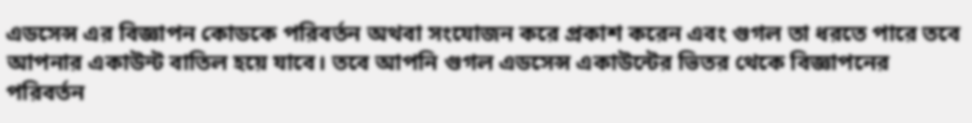এডসেন্স এর বিজ্ঞাপন কোডকে পরিবর্তন অথবা সংযোজন করে প্রকাশ করেন এবং গুগল তা ধরতে পারে তবে আপনার একাউন্ট বাতিল হয়ে যাবে। তবে আপনি গুগল এডসেন্স একাউন্টের ভিতর থেকে বিজ্ঞাপনের পরিবর্তন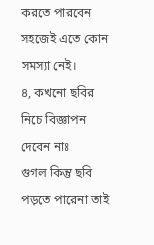করতে পারবেন সহজেই এতে কোন সমস্যা নেই।
৪, কখনো ছবির নিচে বিজ্ঞাপন দেবেন নাঃ
গুগল কিন্তু ছবি পড়তে পারেনা তাই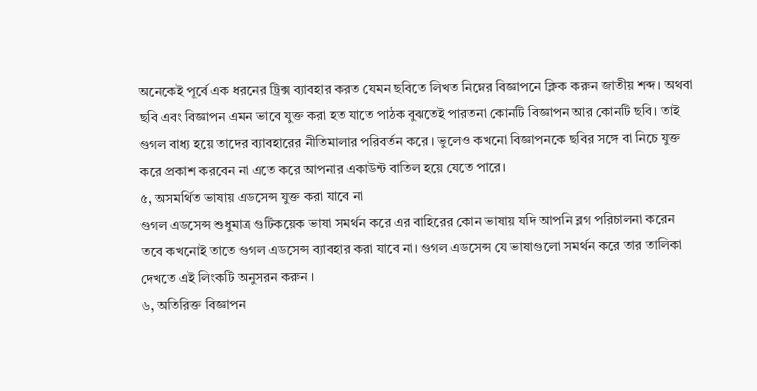অনেকেই পূর্বে এক ধরনের ট্রিক্স ব্যাবহার করত যেমন ছবিতে লিখত নিম্নের বিজ্ঞাপনে ক্লিক করুন জাতীয় শব্দ। অথবা ছবি এবং বিজ্ঞাপন এমন ভাবে যুক্ত করা হত যাতে পাঠক বুঝতেই পারতনা কোনটি বিজ্ঞাপন আর কোনটি ছবি। তাই গুগল বাধ্য হয়ে তাদের ব্যাবহারের নীতিমালার পরিবর্তন করে । ভুলেও কখনো বিজ্ঞাপনকে ছবির সঙ্গে বা নিচে যুক্ত করে প্রকাশ করবেন না এতে করে আপনার একাউন্ট বাতিল হয়ে যেতে পারে।
৫, অসমর্থিত ভাষায় এডসেন্স যুক্ত করা যাবে না
গুগল এডসেন্স শুধুমাত্র গুটিকয়েক ভাষা সমর্থন করে এর বাহিরের কোন ভাষায় যদি আপনি ব্লগ পরিচালনা করেন তবে কখনোই তাতে গুগল এডসেন্স ব্যাবহার করা যাবে না। গুগল এডসেন্স যে ভাষাগুলো সমর্থন করে তার তালিকা দেখতে এই লিংকটি অনুসরন করুন ।
৬, অতিরিক্ত বিজ্ঞাপন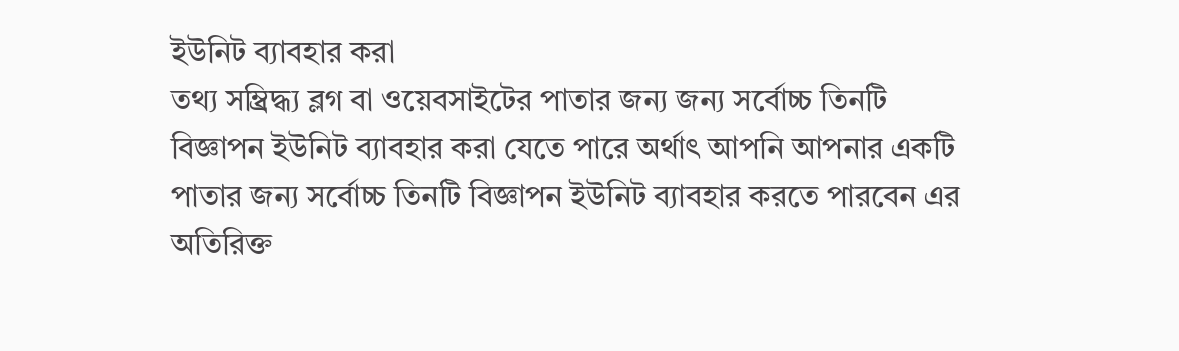ইউনিট ব্যাবহার করা
তথ্য সম্ব্রিদ্ধ্য ব্লগ বা ওয়েবসাইটের পাতার জন্য জন্য সর্বোচ্চ তিনটি বিজ্ঞাপন ইউনিট ব্যাবহার করা যেতে পারে অর্থাৎ আপনি আপনার একটি পাতার জন্য সর্বোচ্চ তিনটি বিজ্ঞাপন ইউনিট ব্যাবহার করতে পারবেন এর অতিরিক্ত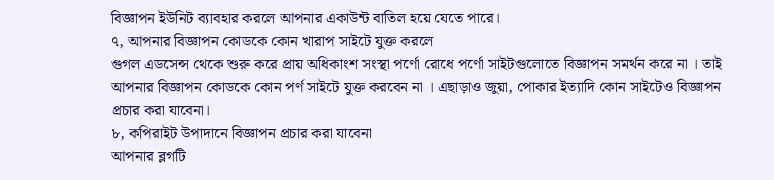বিজ্ঞাপন ইউনিট ব্যাবহার করলে আপনার একাউন্ট বাতিল হয়ে যেতে পারে।
৭, আপনার বিজ্ঞাপন কোডকে কোন খারাপ সাইটে যুক্ত করলে
গুগল এডসেন্স থেকে শুরু করে প্রায় অধিকাংশ সংস্থা পর্ণো রোধে পর্ণো সাইটগুলোতে বিজ্ঞাপন সমর্থন করে না । তাই আপনার বিজ্ঞাপন কোডকে কোন পর্ণ সাইটে যুক্ত করবেন না । এছাড়াও জুয়া, পোকার ইত্যাদি কোন সাইটেও বিজ্ঞাপন প্রচার করা যাবেনা।
৮, কপিরাইট উপাদানে বিজ্ঞাপন প্রচার করা যাবেনা
আপনার ব্লগটি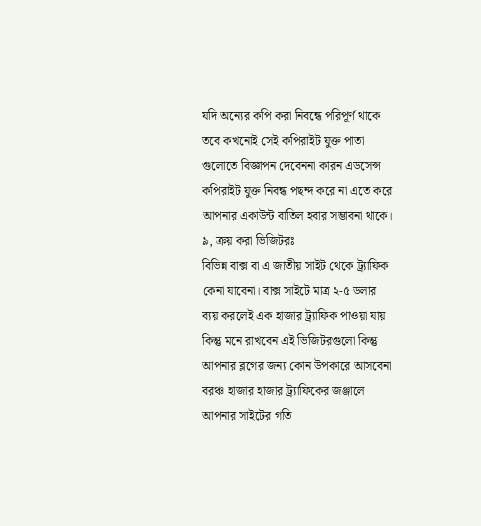যদি অন্যের কপি করা নিবন্ধে পরিপূর্ণ থাকে তবে কখনোই সেই কপিরাইট যুক্ত পাতা গুলোতে বিজ্ঞাপন দেবেননা কারন এডসেন্স কপিরাইট যুক্ত নিবন্ধ পছন্দ করে না এতে করে আপনার একাউন্ট বাতিল হবার সম্ভাবনা থাকে।
৯, ক্রয় করা ভিজিটরঃ
বিভিন্ন বাক্স বা এ জাতীয় সাইট থেকে ট্র্যাফিক কেনা যাবেনা। বাক্স সাইটে মাত্র ২-৫ ডলার ব্যয় করলেই এক হাজার ট্র্যাফিক পাওয়া যায় কিন্তু মনে রাখবেন এই ভিজিটরগুলো কিন্তু আপনার ব্লগের জন্য কোন উপকারে আসবেনা বরঞ্চ হাজার হাজার ট্র্যাফিকের জঞ্জালে আপনার সাইটের গতি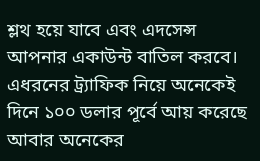শ্লথ হয়ে যাবে এবং এদসেন্স আপনার একাউন্ট বাতিল করবে। এধরনের ট্র্যাফিক নিয়ে অনেকেই দিনে ১০০ ডলার পূর্বে আয় করেছে আবার অনেকের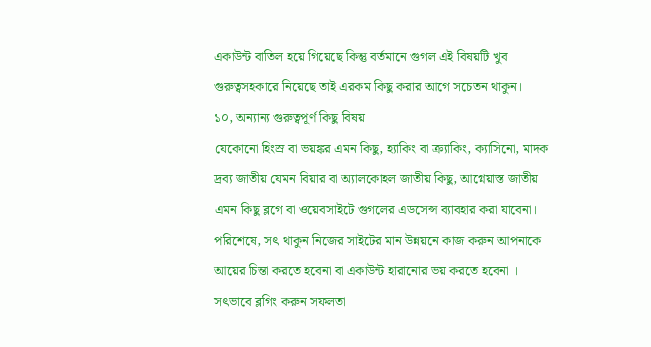একাউন্ট বাতিল হয়ে গিয়েছে কিন্তু বর্তমানে গুগল এই বিষয়টি খুব গুরুত্বসহকারে নিয়েছে তাই এরকম কিছু করার আগে সচেতন থাকুন।
১০, অন্যান্য গুরুত্বপূর্ণ কিছু বিষয়
যেকোনো হিংস্র বা ভয়ঙ্কর এমন কিছু, হ্যাকিং বা ক্র্যাকিং, ক্যাসিনো, মাদক দ্রব্য জাতীয় যেমন বিয়ার বা অ্যালকোহল জাতীয় কিছু, আগ্নেয়াস্ত জাতীয় এমন কিছু ব্লগে বা ওয়েবসাইটে গুগলের এডসেন্স ব্যাবহার করা যাবেনা।
পরিশেষে, সৎ থাকুন নিজের সাইটের মান উন্নয়নে কাজ করুন আপনাকে আয়ের চিন্তা করতে হবেনা বা একাউন্ট হারানোর ভয় করতে হবেনা । সৎভাবে ব্লগিং করুন সফলতা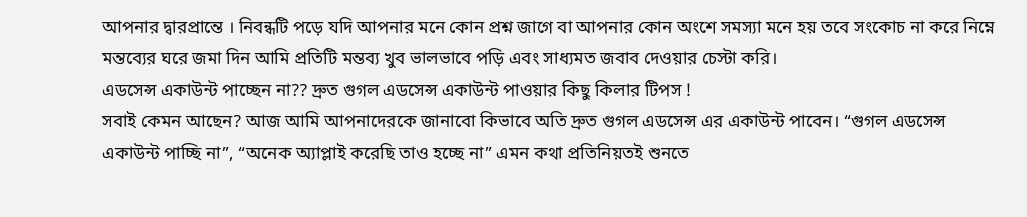আপনার দ্বারপ্রান্তে । নিবন্ধটি পড়ে যদি আপনার মনে কোন প্রশ্ন জাগে বা আপনার কোন অংশে সমস্যা মনে হয় তবে সংকোচ না করে নিম্নে মন্তব্যের ঘরে জমা দিন আমি প্রতিটি মন্তব্য খুব ভালভাবে পড়ি এবং সাধ্যমত জবাব দেওয়ার চেস্টা করি।
এডসেন্স একাউন্ট পাচ্ছেন না?? দ্রুত গুগল এডসেন্স একাউন্ট পাওয়ার কিছু কিলার টিপস !
সবাই কেমন আছেন? আজ আমি আপনাদেরকে জানাবো কিভাবে অতি দ্রুত গুগল এডসেন্স এর একাউন্ট পাবেন। “গুগল এডসেন্স একাউন্ট পাচ্ছি না”, “অনেক অ্যাপ্লাই করেছি তাও হচ্ছে না” এমন কথা প্রতিনিয়তই শুনতে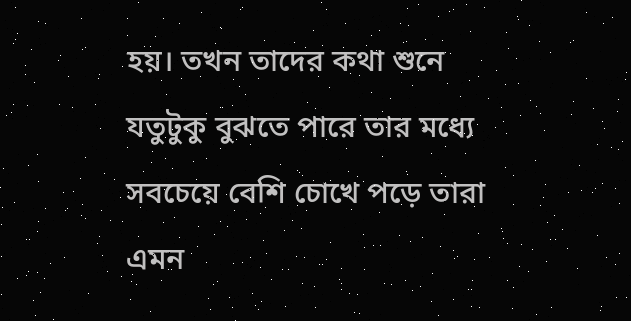হয়। তখন তাদের কথা শুনে যতুটুকু বুঝতে পারে তার মধ্যে সবচেয়ে বেশি চোখে পড়ে তারা এমন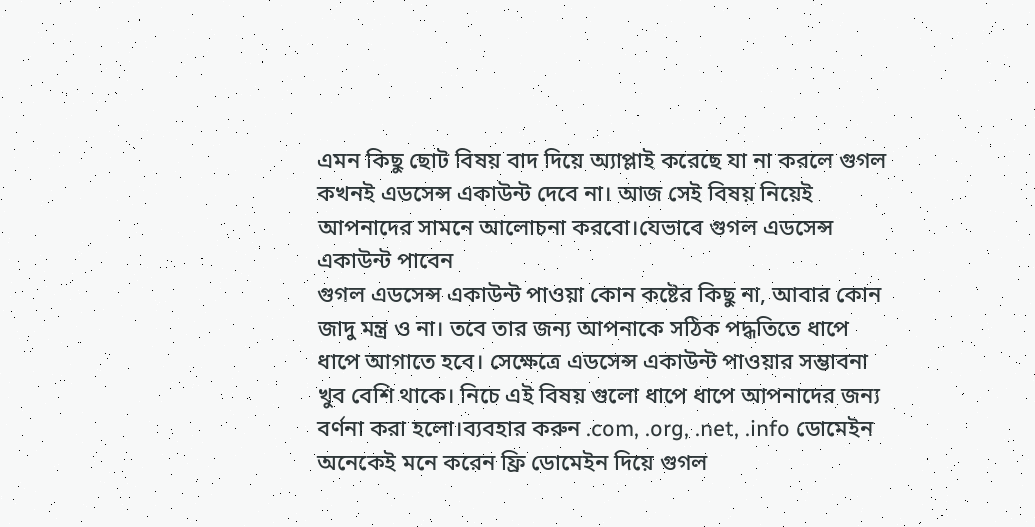এমন কিছু ছোট বিষয় বাদ দিয়ে অ্যাপ্লাই করেছে যা না করলে গুগল কখনই এডসেন্স একাউন্ট দেবে না। আজ সেই বিষয় নিয়েই আপনাদের সামনে আলোচনা করবো।যেভাবে গুগল এডসেন্স একাউন্ট পাবেন
গুগল এডসেন্স একাউন্ট পাওয়া কোন কষ্টের কিছু না, আবার কোন জাদু মন্ত্র ও না। তবে তার জন্য আপনাকে সঠিক পদ্ধতিতে ধাপে ধাপে আগাতে হবে। সেক্ষেত্রে এডসেন্স একাউন্ট পাওয়ার সম্ভাবনা খুব বেশি থাকে। নিচে এই বিষয় গুলো ধাপে ধাপে আপনাদের জন্য বর্ণনা করা হলো।ব্যবহার করুন .com, .org, .net, .info ডোমেইন
অনেকেই মনে করেন ফ্রি ডোমেইন দিয়ে গুগল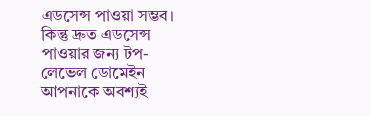এডসেন্স পাওয়া সম্ভব। কিন্তু দ্রুত এডসেন্স পাওয়ার জন্য টপ-লেভেল ডোমেইন আপনাকে অবশ্যই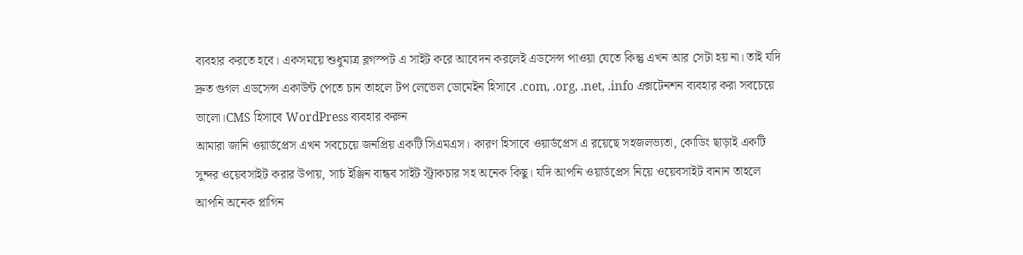ব্যবহার করতে হবে। একসময়ে শুধুমাত্র ব্লগস্পট এ সাইট করে আবেদন করলেই এডসেন্স পাওয়া যেতে কিন্তু এখন আর সেটা হয় না। তাই যদি দ্রুত গুগল এডসেন্স একাউন্ট পেতে চান তাহলে টপ লেভেল ডোমেইন হিসাবে .com, .org, .net, .info এক্সটেনশন ব্যবহার করা সবচেয়ে ভালো।CMS হিসাবে WordPress ব্যবহার করুন
আমারা জানি ওয়ার্ডপ্রেস এখন সবচেয়ে জনপ্রিয় একটি সিএমএস। কারণ হিসাবে ওয়ার্ডপ্রেস এ রয়েছে সহজলভ্যতা, কোডিং ছাড়াই একটি সুন্দর ওয়েবসাইট করার উপায়, সার্চ ইঞ্জিন বান্ধব সাইট স্ট্রাকচার সহ অনেক কিছু। যদি আপনি ওয়ার্ডপ্রেস নিয়ে ওয়েবসাইট বানান তাহলে আপনি অনেক প্লাগিন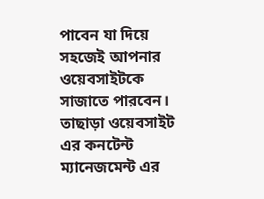পাবেন যা দিয়ে সহজেই আপনার ওয়েবসাইটকে সাজাতে পারবেন। তাছাড়া ওয়েবসাইট এর কনটেন্ট ম্যানেজমেন্ট এর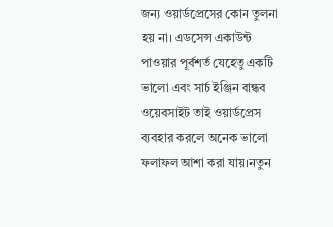জন্য ওয়ার্ডপ্রেসের কোন তুলনা হয় না। এডসেন্স একাউন্ট পাওয়ার পূর্বশর্ত যেহেতু একটি ভালো এবং সার্চ ইঞ্জিন বান্ধব ওয়েবসাইট তাই ওয়ার্ডপ্রেস ব্যবহার করলে অনেক ভালো ফলাফল আশা করা যায়।নতুন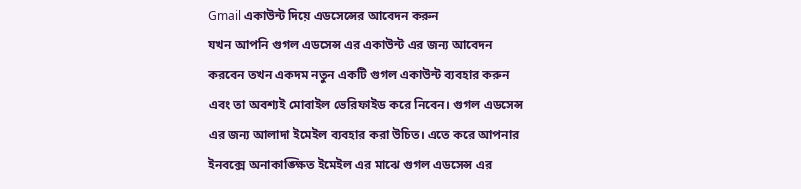Gmail একাউন্ট দিয়ে এডসেন্সের আবেদন করুন
যখন আপনি গুগল এডসেন্স এর একাউন্ট এর জন্য আবেদন করবেন তখন একদম নতুন একটি গুগল একাউন্ট ব্যবহার করুন এবং তা অবশ্যই মোবাইল ভেরিফাইড করে নিবেন। গুগল এডসেন্স এর জন্য আলাদা ইমেইল ব্যবহার করা উচিত। এতে করে আপনার ইনবক্সে অনাকাঙ্ক্ষিত ইমেইল এর মাঝে গুগল এডসেন্স এর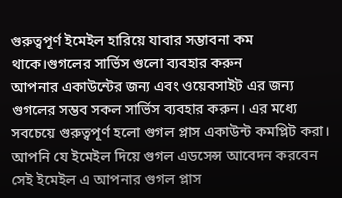গুরুত্বপূর্ণ ইমেইল হারিয়ে যাবার সম্ভাবনা কম থাকে।গুগলের সার্ভিস গুলো ব্যবহার করুন
আপনার একাউন্টের জন্য এবং ওয়েবসাইট এর জন্য গুগলের সম্ভব সকল সার্ভিস ব্যবহার করুন। এর মধ্যে সবচেয়ে গুরুত্বপূর্ণ হলো গুগল প্লাস একাউন্ট কমপ্লিট করা। আপনি যে ইমেইল দিয়ে গুগল এডসেন্স আবেদন করবেন সেই ইমেইল এ আপনার গুগল প্লাস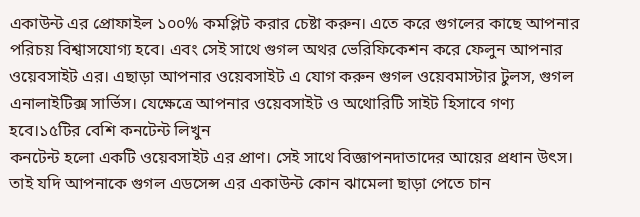একাউন্ট এর প্রোফাইল ১০০% কমপ্লিট করার চেষ্টা করুন। এতে করে গুগলের কাছে আপনার পরিচয় বিশ্বাসযোগ্য হবে। এবং সেই সাথে গুগল অথর ভেরিফিকেশন করে ফেলুন আপনার ওয়েবসাইট এর। এছাড়া আপনার ওয়েবসাইট এ যোগ করুন গুগল ওয়েবমাস্টার টুলস, গুগল এনালাইটিক্স সার্ভিস। যেক্ষেত্রে আপনার ওয়েবসাইট ও অথোরিটি সাইট হিসাবে গণ্য হবে।১৫টির বেশি কনটেন্ট লিখুন
কনটেন্ট হলো একটি ওয়েবসাইট এর প্রাণ। সেই সাথে বিজ্ঞাপনদাতাদের আয়ের প্রধান উৎস। তাই যদি আপনাকে গুগল এডসেন্স এর একাউন্ট কোন ঝামেলা ছাড়া পেতে চান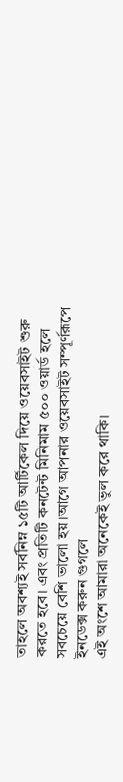তাহলে অবশ্যই সর্বনিম্ন ১৫টি আর্টিকেল দিয়ে ওয়েবসাইট শুরু করতে হবে। এবং প্রতিটি কনটেন্ট মিনিমাম ৫০০ ওয়ার্ড হলে সবচেয়ে বেশি ভালো হয়।আগে আপনার ওয়েবসাইট সম্পূর্ণরূপে ইনডেক্স করুন গুগলে
এই অংশে আমারা অনেকেই ভুল করে থাকি।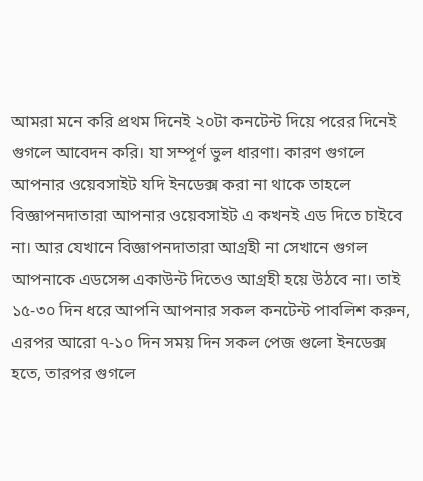আমরা মনে করি প্রথম দিনেই ২০টা কনটেন্ট দিয়ে পরের দিনেই গুগলে আবেদন করি। যা সম্পূর্ণ ভুল ধারণা। কারণ গুগলে আপনার ওয়েবসাইট যদি ইনডেক্স করা না থাকে তাহলে বিজ্ঞাপনদাতারা আপনার ওয়েবসাইট এ কখনই এড দিতে চাইবে না। আর যেখানে বিজ্ঞাপনদাতারা আগ্রহী না সেখানে গুগল আপনাকে এডসেন্স একাউন্ট দিতেও আগ্রহী হয়ে উঠবে না। তাই ১৫-৩০ দিন ধরে আপনি আপনার সকল কনটেন্ট পাবলিশ করুন, এরপর আরো ৭-১০ দিন সময় দিন সকল পেজ গুলো ইনডেক্স হতে, তারপর গুগলে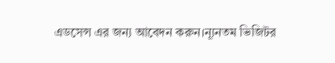এডসেন্স এর জন্য আবেদন করুন।ন্যূনতম ভিজিটর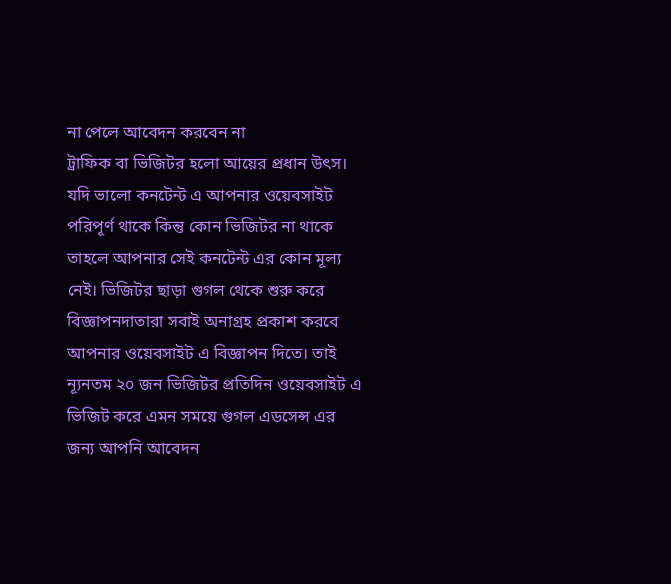না পেলে আবেদন করবেন না
ট্রাফিক বা ভিজিটর হলো আয়ের প্রধান উৎস। যদি ভালো কনটেন্ট এ আপনার ওয়েবসাইট পরিপূর্ণ থাকে কিন্তু কোন ভিজিটর না থাকে তাহলে আপনার সেই কনটেন্ট এর কোন মূল্য নেই। ভিজিটর ছাড়া গুগল থেকে শুরু করে বিজ্ঞাপনদাতারা সবাই অনাগ্রহ প্রকাশ করবে আপনার ওয়েবসাইট এ বিজ্ঞাপন দিতে। তাই ন্যূনতম ২০ জন ভিজিটর প্রতিদিন ওয়েবসাইট এ ভিজিট করে এমন সময়ে গুগল এডসেন্স এর জন্য আপনি আবেদন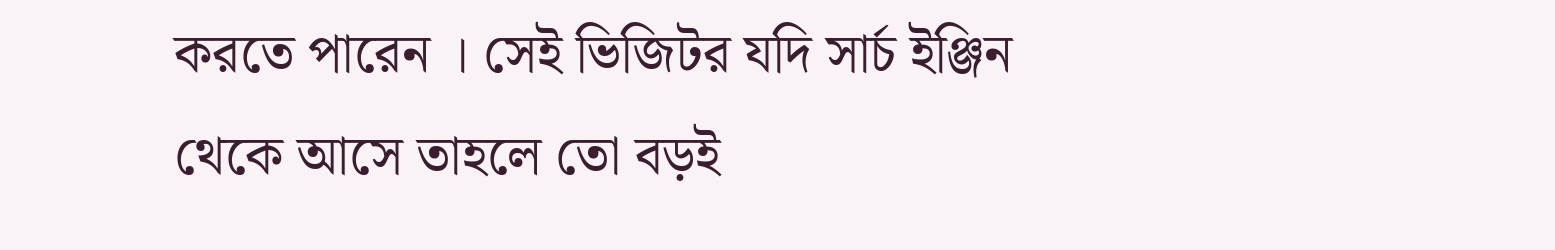করতে পারেন । সেই ভিজিটর যদি সার্চ ইঞ্জিন থেকে আসে তাহলে তো বড়ই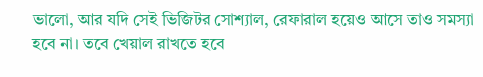ভালো, আর যদি সেই ভিজিটর সোশ্যাল, রেফারাল হয়েও আসে তাও সমস্যা হবে না। তবে খেয়াল রাখতে হবে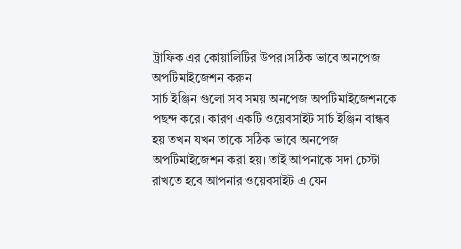ট্রাফিক এর কোয়ালিটির উপর।সঠিক ভাবে অনপেজ অপটিমাইজেশন করুন
সার্চ ইঞ্জিন গুলো সব সময় অনপেজ অপটিমাইজেশনকে পছন্দ করে। কারণ একটি ওয়েবসাইট সার্চ ইঞ্জিন বান্ধব হয় তখন যখন তাকে সঠিক ভাবে অনপেজ অপটিমাইজেশন করা হয়। তাই আপনাকে সদা চেস্টা রাখতে হবে আপনার ওয়েবসাইট এ যেন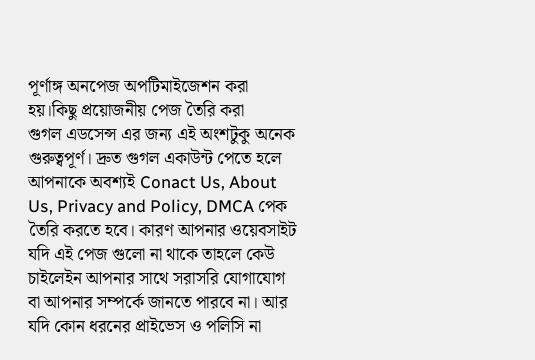পূর্ণাঙ্গ অনপেজ অপটিমাইজেশন করা হয়।কিছু প্রয়োজনীয় পেজ তৈরি করা
গুগল এডসেন্স এর জন্য এই অংশটুকু অনেক গুরুত্বপূর্ণ। দ্রুত গুগল একাউন্ট পেতে হলে আপনাকে অবশ্যই Conact Us, About Us, Privacy and Policy, DMCA পেক তৈরি করতে হবে। কারণ আপনার ওয়েবসাইট যদি এই পেজ গুলো না থাকে তাহলে কেউ চাইলেইন আপনার সাথে সরাসরি যোগাযোগ বা আপনার সম্পর্কে জানতে পারবে না। আর যদি কোন ধরনের প্রাইভেস ও পলিসি না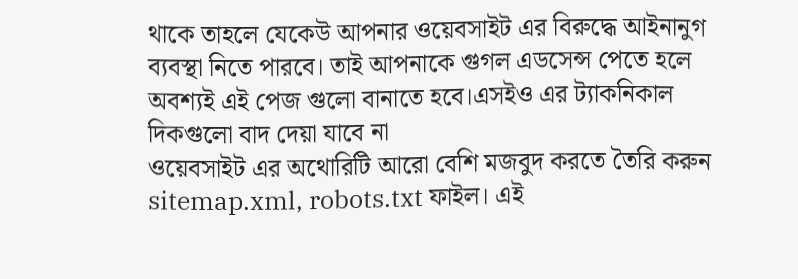থাকে তাহলে যেকেউ আপনার ওয়েবসাইট এর বিরুদ্ধে আইনানুগ ব্যবস্থা নিতে পারবে। তাই আপনাকে গুগল এডসেন্স পেতে হলে অবশ্যই এই পেজ গুলো বানাতে হবে।এসইও এর ট্যাকনিকাল দিকগুলো বাদ দেয়া যাবে না
ওয়েবসাইট এর অথোরিটি আরো বেশি মজবুদ করতে তৈরি করুন sitemap.xml, robots.txt ফাইল। এই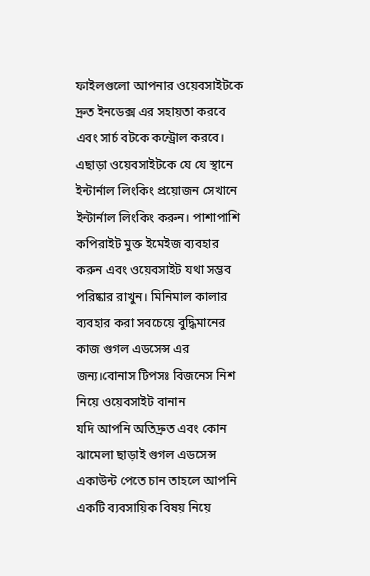ফাইলগুলো আপনার ওয়েবসাইটকে দ্রুত ইনডেক্স এর সহায়তা করবে এবং সার্চ বটকে কন্ট্রোল করবে। এছাড়া ওয়েবসাইটকে যে যে স্থানে ইন্টার্নাল লিংকিং প্রয়োজন সেখানে ইন্টার্নাল লিংকিং করুন। পাশাপাশি কপিরাইট মুক্ত ইমেইজ ব্যবহার করুন এবং ওয়েবসাইট যথা সম্ভব পরিষ্কার রাখুন। মিনিমাল কালার ব্যবহার করা সবচেয়ে বুদ্ধিমানের কাজ গুগল এডসেন্স এর জন্য।বোনাস টিপসঃ বিজনেস নিশ নিয়ে ওয়েবসাইট বানান
যদি আপনি অতিদ্রুত এবং কোন ঝামেলা ছাড়াই গুগল এডসেন্স একাউন্ট পেতে চান তাহলে আপনি একটি ব্যবসায়িক বিষয় নিয়ে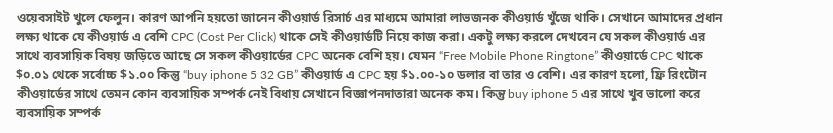ওয়েবসাইট খুলে ফেলুন। কারণ আপনি হয়তো জানেন কীওয়ার্ড রিসার্চ এর মাধ্যমে আমারা লাভজনক কীওয়ার্ড খুঁজে থাকি। সেখানে আমাদের প্রধান লক্ষ্য থাকে যে কীওয়ার্ড এ বেশি CPC (Cost Per Click) থাকে সেই কীওয়ার্ডটি নিয়ে কাজ করা। একটু লক্ষ্য করলে দেখবেন যে সকল কীওয়ার্ড এর সাথে ব্যবসায়িক বিষয় জড়িতে আছে সে সকল কীওয়ার্ডের CPC অনেক বেশি হয়। যেমন “Free Mobile Phone Ringtone” কীওয়ার্ডে CPC থাকে $০.০১ থেকে সর্বোচ্চ $১.০০ কিন্তু “buy iphone 5 32 GB” কীওয়ার্ড এ CPC হয় $১.০০-১০ ডলার বা তার ও বেশি। এর কারণ হলো, ফ্রি রিংটোন কীওয়ার্ডের সাথে তেমন কোন ব্যবসায়িক সম্পর্ক নেই বিধায় সেখানে বিজ্ঞাপনদাতারা অনেক কম। কিন্তু buy iphone 5 এর সাথে খুব ভালো করে ব্যবসায়িক সম্পর্ক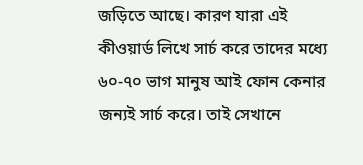জড়িতে আছে। কারণ যারা এই কীওয়ার্ড লিখে সার্চ করে তাদের মধ্যে ৬০-৭০ ভাগ মানুষ আই ফোন কেনার জন্যই সার্চ করে। তাই সেখানে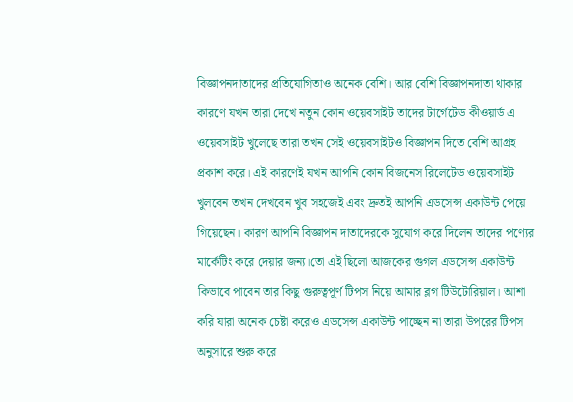বিজ্ঞাপনদাতাদের প্রতিযোগিতাও অনেক বেশি। আর বেশি বিজ্ঞাপনদাতা থাকার কারণে যখন তারা দেখে নতুন কোন ওয়েবসাইট তাদের টার্গেটেড কীওয়ার্ড এ ওয়েবসাইট খুলেছে তারা তখন সেই ওয়েবসাইটও বিজ্ঞাপন দিতে বেশি আগ্রহ প্রকাশ করে। এই কারণেই যখন আপনি কোন বিজনেস রিলেটেড ওয়েবসাইট খুলবেন তখন দেখবেন খুব সহজেই এবং দ্রুতই আপনি এডসেন্স একাউন্ট পেয়ে গিয়েছেন। কারণ আপনি বিজ্ঞাপন দাতাদেরকে সুযোগ করে দিলেন তাদের পণ্যের মার্কেটিং করে দেয়ার জন্য।তো এই ছিলো আজকের গুগল এডসেন্স একাউন্ট কিভাবে পাবেন তার কিছু গুরুত্বপূর্ণ টিপস নিয়ে আমার ব্লগ টিউটোরিয়াল। আশা করি যারা অনেক চেষ্টা করেও এডসেন্স একাউন্ট পাচ্ছেন না তারা উপরের টিপস অনুসারে শুরু করে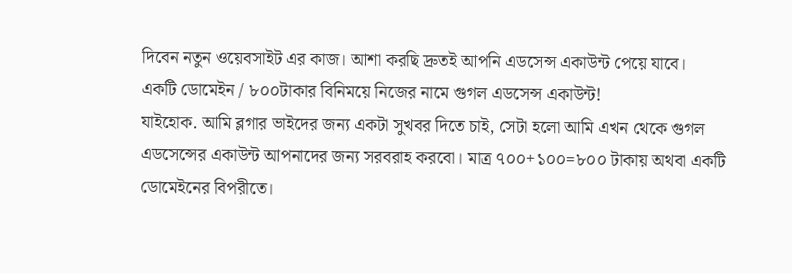দিবেন নতুন ওয়েবসাইট এর কাজ। আশা করছি দ্রুতই আপনি এডসেন্স একাউন্ট পেয়ে যাবে।
একটি ডোমেইন / ৮০০টাকার বিনিময়ে নিজের নামে গুগল এডসেন্স একাউন্ট!
যাইহোক. আমি ব্লগার ভাইদের জন্য একটা সুখবর দিতে চাই, সেটা হলো আমি এখন থেকে গুগল এডসেন্সের একাউন্ট আপনাদের জন্য সরবরাহ করবো। মাত্র ৭০০+১০০=৮০০ টাকায় অথবা একটি ডোমেইনের বিপরীতে।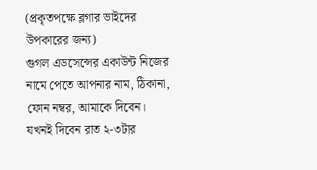(প্রকৃতপক্ষে ব্লগার ভাইদের উপকারের জন্য)
গুগল এডসেন্সের একাউন্ট নিজের নামে পেতে আপনার নাম, ঠিকানা, ফোন নম্বর, আমাকে দিবেন। যখনই দিবেন রাত ২-৩টার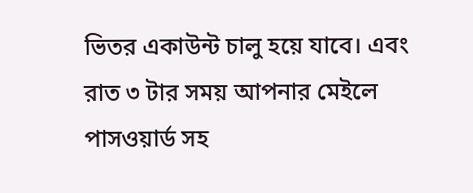ভিতর একাউন্ট চালু হয়ে যাবে। এবং রাত ৩ টার সময় আপনার মেইলে পাসওয়ার্ড সহ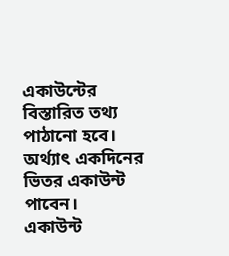একাউন্টের বিস্তারিত তথ্য পাঠানো হবে। অর্থ্যাৎ একদিনের ভিতর একাউন্ট পাবেন।
একাউন্ট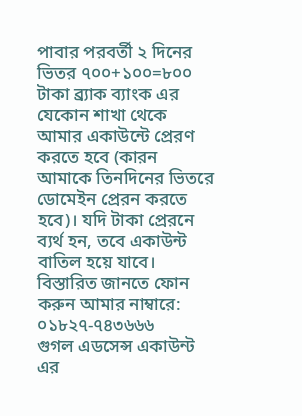পাবার পরবর্তী ২ দিনের ভিতর ৭০০+১০০=৮০০ টাকা ব্র্যাক ব্যাংক এর যেকোন শাখা থেকে আমার একাউন্টে প্রেরণ করতে হবে (কারন আমাকে তিনদিনের ভিতরে ডোমেইন প্রেরন করতে হবে)। যদি টাকা প্রেরনে ব্যর্থ হন, তবে একাউন্ট বাতিল হয়ে যাবে। বিস্তারিত জানতে ফোন করুন আমার নাম্বারে: ০১৮২৭-৭৪৩৬৬৬
গুগল এডসেন্স একাউন্ট এর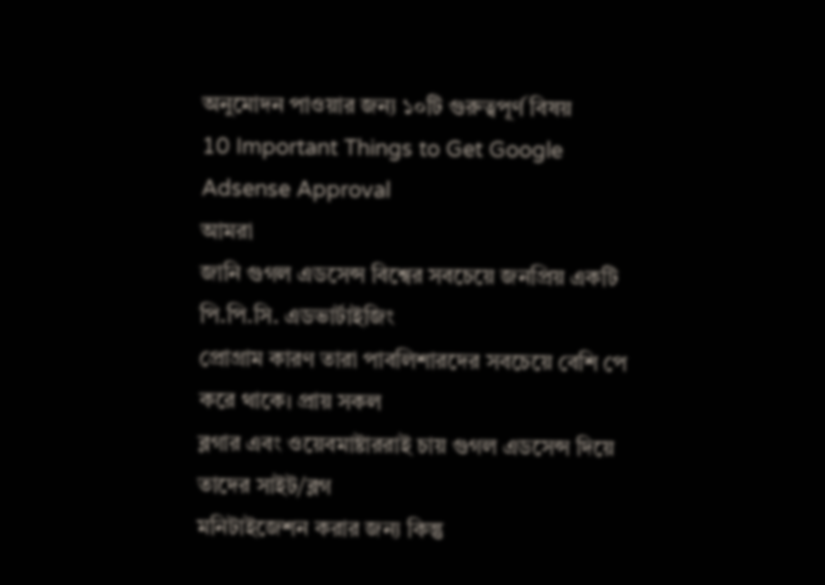অনুমোদন পাওয়ার জন্য ১০টি গুরুত্বপূর্ণ বিষয়
10 Important Things to Get Google Adsense Approval
আমরা
জানি গুগল এডসেন্স বিশ্বের সবচেয়ে জনপ্রিয় একটি পি.পি.সি. এডভার্টাইজিং
প্রোগ্রাম কারণ তারা পাবলিশারদের সবচেয়ে বেশি পে করে থাকে। প্রায় সকল
ব্লগার এবং ওয়েবমাষ্টাররাই চায় গুগল এডসেন্স দিয়ে তাদের সাইট/ব্লগ
মনিটাইজেশন করার জন্য কিন্তু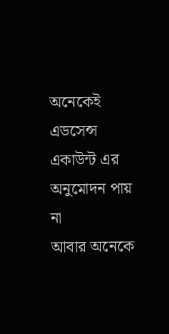অনেকেই এডসেন্স একাউন্ট এর অনুমোদন পায় না
আবার অনেকে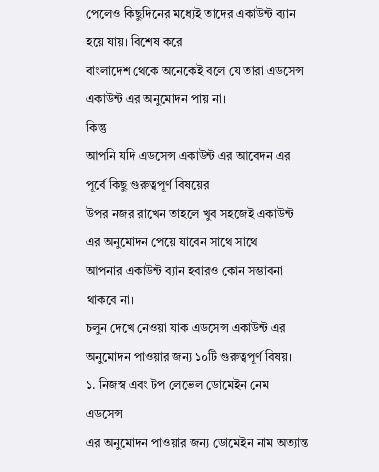পেলেও কিছুদিনের মধ্যেই তাদের একাউন্ট ব্যান হয়ে যায়। বিশেষ করে
বাংলাদেশ থেকে অনেকেই বলে যে তারা এডসেন্স একাউন্ট এর অনুমোদন পায় না।
কিন্তু
আপনি যদি এডসেন্স একাউন্ট এর আবেদন এর পূর্বে কিছু গুরুত্বপূর্ণ বিষয়ের
উপর নজর রাখেন তাহলে খুব সহজেই একাউন্ট এর অনুমোদন পেয়ে যাবেন সাথে সাথে
আপনার একাউন্ট ব্যান হবারও কোন সম্ভাবনা থাকবে না।
চলুন দেখে নেওয়া যাক এডসেন্স একাউন্ট এর অনুমোদন পাওয়ার জন্য ১০টি গুরুত্বপূর্ণ বিষয়।
১. নিজস্ব এবং টপ লেভেল ডোমেইন নেম
এডসেন্স
এর অনুমোদন পাওয়ার জন্য ডোমেইন নাম অত্যান্ত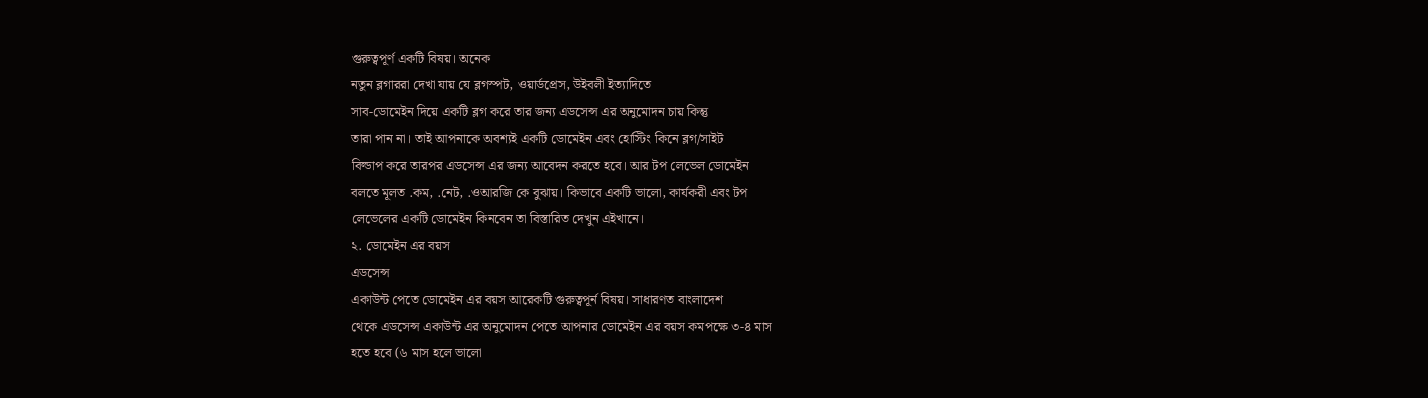গুরুত্বপূর্ণ একটি বিষয়। অনেক
নতুন ব্লগাররা দেখা যায় যে ব্লগস্পট, ওয়ার্ডপ্রেস, উইবলী ইত্যাদিতে
সাব-ডোমেইন দিয়ে একটি ব্লগ করে তার জন্য এডসেন্স এর অনুমোদন চায় কিন্তু
তারা পান না। তাই আপনাকে অবশ্যই একটি ডোমেইন এবং হোস্টিং কিনে ব্লগ/সাইট
বিল্ডাপ করে তারপর এডসেন্স এর জন্য আবেদন করতে হবে। আর টপ লেভেল ডোমেইন
বলতে মূলত .কম, .নেট, .ওআরজি কে বুঝায়। কিভাবে একটি ভালো, কার্যকরী এবং টপ
লেভেলের একটি ডোমেইন কিনবেন তা বিস্তারিত দেখুন এইখানে।
২. ডোমেইন এর বয়স
এডসেন্স
একাউন্ট পেতে ডোমেইন এর বয়স আরেকটি গুরুত্বপূর্ন বিষয়। সাধারণত বাংলাদেশ
থেকে এডসেন্স একাউন্ট এর অনুমোদন পেতে আপনার ডোমেইন এর বয়স কমপক্ষে ৩-৪ মাস
হতে হবে (৬ মাস হলে ভালো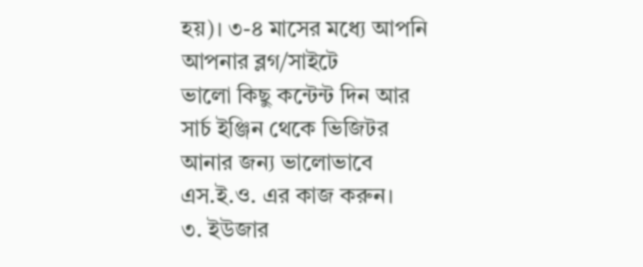হয়)। ৩-৪ মাসের মধ্যে আপনি আপনার ব্লগ/সাইটে
ভালো কিছু কন্টেন্ট দিন আর সার্চ ইঞ্জিন থেকে ভিজিটর আনার জন্য ভালোভাবে
এস.ই.ও. এর কাজ করুন।
৩. ইউজার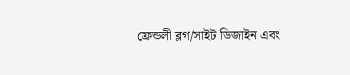ফ্রেন্ডলী ব্লগ/সাইট ডিজাইন এবং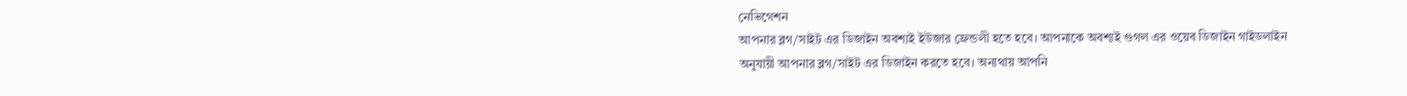নেভিগেশন
আপনার ব্লগ/সাইট এর ডিজাইন অবশ্যই ইউজার ফ্রেন্ডলী হতে হবে। আপনাকে অবশ্যই গুগল এর ওয়েব ডিজাইন গাইডলাইন
অনুযায়ী আপনার ব্লগ/সাইট এর ডিজাইন করতে হবে। অন্যথায় আপনি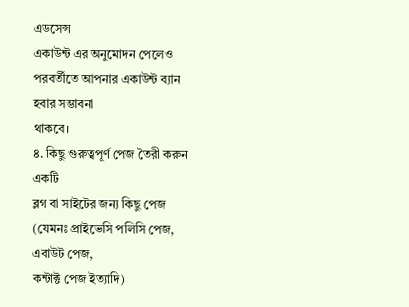এডসেন্স
একাউন্ট এর অনুমোদন পেলেও পরবর্তীতে আপনার একাউন্ট ব্যান হবার সম্ভাবনা
থাকবে।
৪. কিছু গুরুত্বপূর্ণ পেজ তৈরী করুন
একটি
ব্লগ বা সাইটের জন্য কিছু পেজ (যেমনঃ প্রাইভেসি পলিসি পেজ, এবাউট পেজ,
কন্টাক্ট পেজ ইত্যাদি)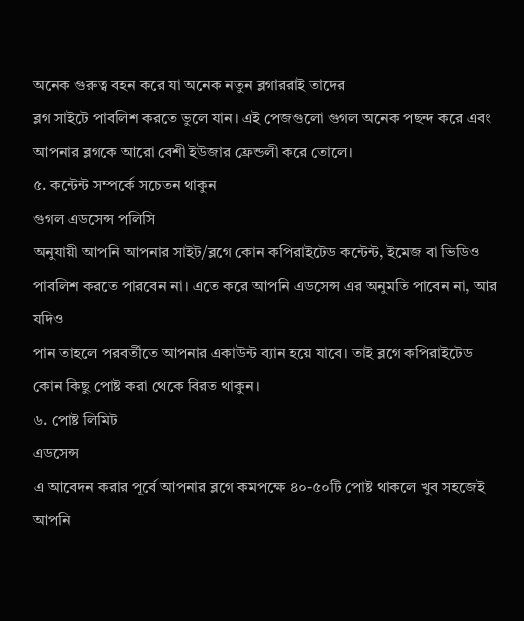অনেক গুরুত্ব বহন করে যা অনেক নতুন ব্লগাররাই তাদের
ব্লগ সাইটে পাবলিশ করতে ভুলে যান। এই পেজগুলো গুগল অনেক পছন্দ করে এবং
আপনার ব্লগকে আরো বেশী ইউজার ফ্রেন্ডলী করে তোলে।
৫. কন্টেন্ট সম্পর্কে সচেতন থাকুন
গুগল এডসেন্স পলিসি
অনুযায়ী আপনি আপনার সাইট/ব্লগে কোন কপিরাইটেড কন্টেন্ট, ইমেজ বা ভিডিও
পাবলিশ করতে পারবেন না। এতে করে আপনি এডসেন্স এর অনুমতি পাবেন না, আর যদিও
পান তাহলে পরবর্তীতে আপনার একাউন্ট ব্যান হয়ে যাবে। তাই ব্লগে কপিরাইটেড
কোন কিছু পোষ্ট করা থেকে বিরত থাকুন।
৬. পোষ্ট লিমিট
এডসেন্স
এ আবেদন করার পূর্বে আপনার ব্লগে কমপক্ষে ৪০-৫০টি পোষ্ট থাকলে খুব সহজেই
আপনি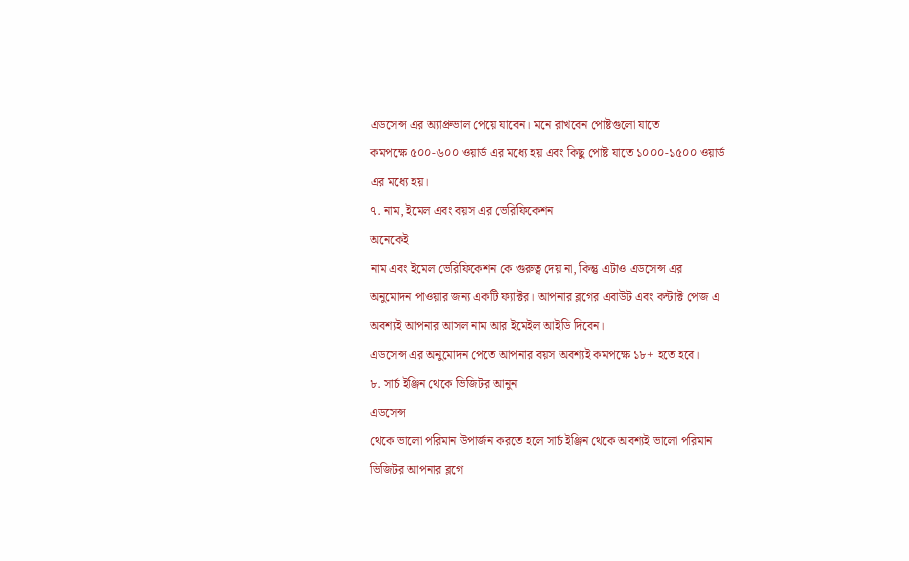এডসেন্স এর অ্যাপ্রুভাল পেয়ে যাবেন। মনে রাখবেন পোষ্টগুলো যাতে
কমপক্ষে ৫০০-৬০০ ওয়ার্ড এর মধ্যে হয় এবং কিছু পোষ্ট যাতে ১০০০-১৫০০ ওয়ার্ড
এর মধ্যে হয়।
৭. নাম, ইমেল এবং বয়স এর ভেরিফিকেশন
অনেকেই
নাম এবং ইমেল ভেরিফিকেশন কে গুরুত্ব দেয় না, কিন্তু এটাও এডসেন্স এর
অনুমোদন পাওয়ার জন্য একটি ফ্যাক্টর। আপনার ব্লগের এবাউট এবং কন্টাক্ট পেজ এ
অবশ্যই আপনার আসল নাম আর ইমেইল আইডি দিবেন।
এডসেন্স এর অনুমোদন পেতে আপনার বয়স অবশ্যই কমপক্ষে ১৮+ হতে হবে।
৮. সার্চ ইঞ্জিন থেকে ভিজিটর আনুন
এডসেন্স
থেকে ভালো পরিমান উপার্জন করতে হলে সার্চ ইঞ্জিন থেকে অবশ্যই ভালো পরিমান
ভিজিটর আপনার ব্লগে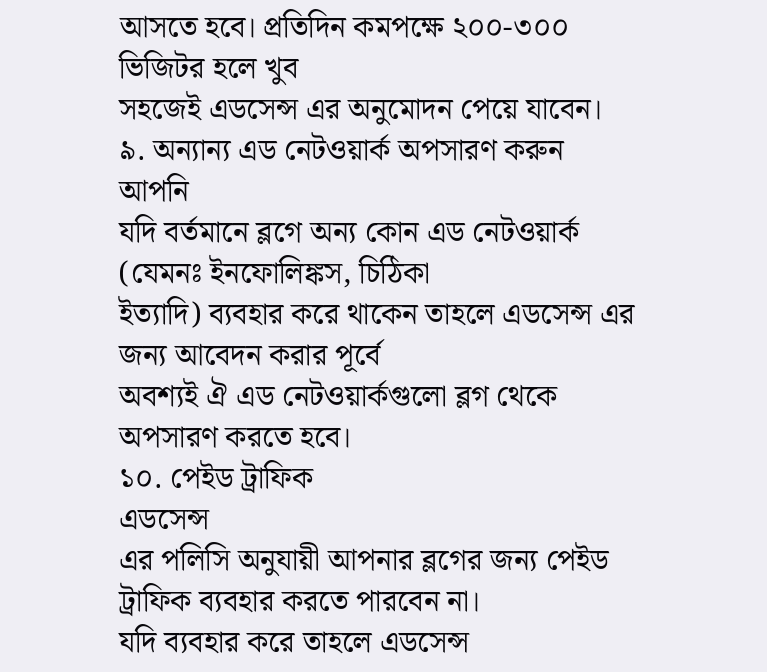আসতে হবে। প্রতিদিন কমপক্ষে ২০০-৩০০ ভিজিটর হলে খুব
সহজেই এডসেন্স এর অনুমোদন পেয়ে যাবেন।
৯. অন্যান্য এড নেটওয়ার্ক অপসারণ করুন
আপনি
যদি বর্তমানে ব্লগে অন্য কোন এড নেটওয়ার্ক (যেমনঃ ইনফোলিঙ্কস, চিঠিকা
ইত্যাদি) ব্যবহার করে থাকেন তাহলে এডসেন্স এর জন্য আবেদন করার পূর্বে
অবশ্যই ঐ এড নেটওয়ার্কগুলো ব্লগ থেকে অপসারণ করতে হবে।
১০. পেইড ট্রাফিক
এডসেন্স
এর পলিসি অনুযায়ী আপনার ব্লগের জন্য পেইড ট্রাফিক ব্যবহার করতে পারবেন না।
যদি ব্যবহার করে তাহলে এডসেন্স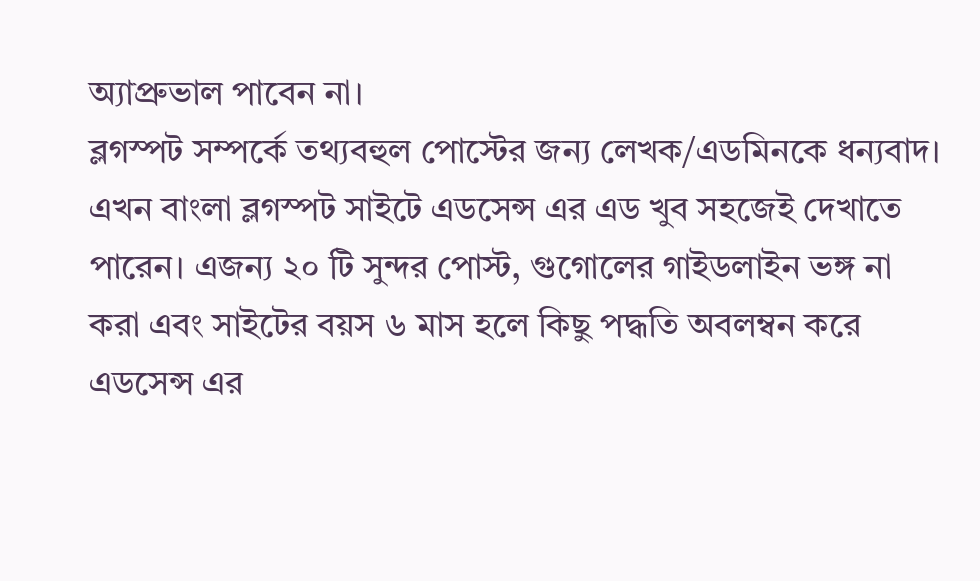অ্যাপ্রুভাল পাবেন না।
ব্লগস্পট সম্পর্কে তথ্যবহুল পোস্টের জন্য লেখক/এডমিনকে ধন্যবাদ। এখন বাংলা ব্লগস্পট সাইটে এডসেন্স এর এড খুব সহজেই দেখাতে পারেন। এজন্য ২০ টি সুন্দর পোস্ট, গুগোলের গাইডলাইন ভঙ্গ না করা এবং সাইটের বয়স ৬ মাস হলে কিছু পদ্ধতি অবলম্বন করে এডসেন্স এর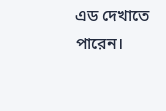এড দেখাতে পারেন।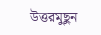উত্তরমুছুন